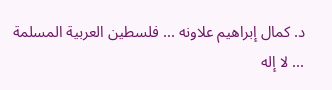د. كمال إبراهيم علاونه ... فلسطين العربية المسلمة ... لا إله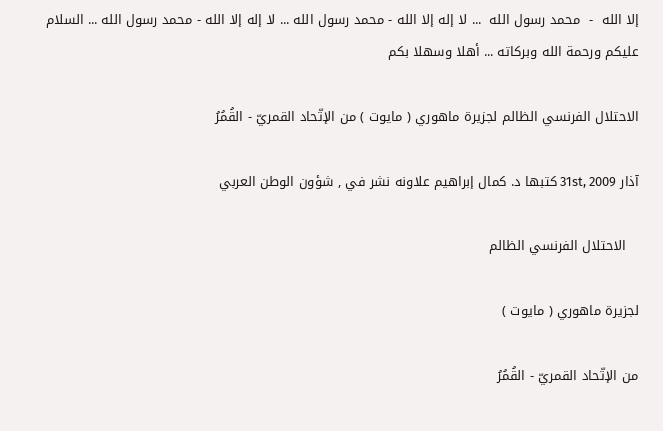إلا الله  -  محمد رسول الله  ... لا إله إلا الله - محمد رسول الله ... لا إله إلا الله - محمد رسول الله ... السلام عليكم ورحمة الله وبركاته ... أهلا وسهلا بكم

الاحتلال الفرنسي الظالم لجزيرة ماهوري ( مايوت ) من الإتّحاد القمريّ - القُمُرُ

آذار 31st, 2009 كتبها د. كمال إبراهيم علاونه نشر في , شؤون الوطن العربي

   الاحتلال الفرنسي الظالم

لجزيرة ماهوري ( مايوت )

من الإتّحاد القمريّ - القُمُرُ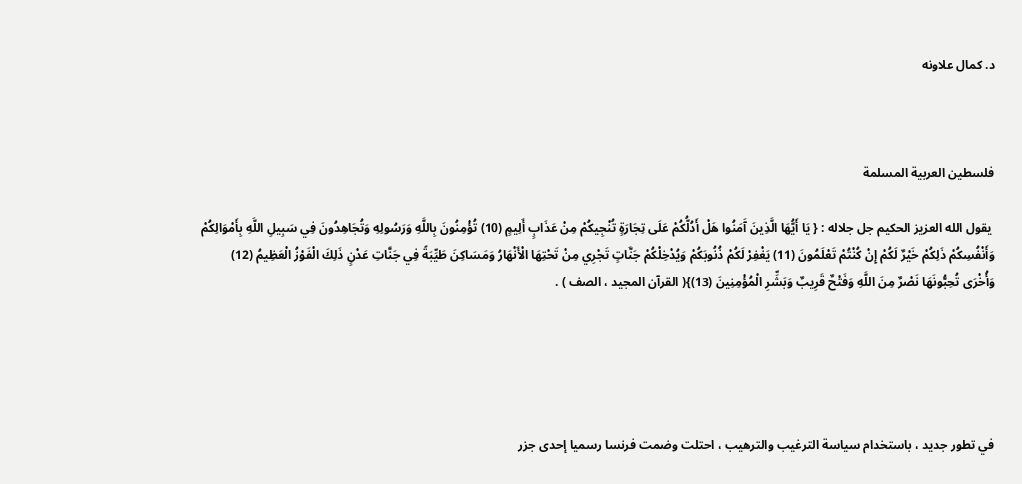د. كمال علاونه



فلسطين العربية المسلمة

 يقول الله العزيز الحكيم جل جلاله : { يَا أَيُّهَا الَّذِينَ آَمَنُوا هَلْ أَدُلُّكُمْ عَلَى تِجَارَةٍ تُنْجِيكُمْ مِنْ عَذَابٍ أَلِيمٍ (10) تُؤْمِنُونَ بِاللَّهِ وَرَسُولِهِ وَتُجَاهِدُونَ فِي سَبِيلِ اللَّهِ بِأَمْوَالِكُمْ وَأَنْفُسِكُمْ ذَلِكُمْ خَيْرٌ لَكُمْ إِنْ كُنْتُمْ تَعْلَمُونَ (11) يَغْفِرْ لَكُمْ ذُنُوبَكُمْ وَيُدْخِلْكُمْ جَنَّاتٍ تَجْرِي مِنْ تَحْتِهَا الْأَنْهَارُ وَمَسَاكِنَ طَيِّبَةً فِي جَنَّاتِ عَدْنٍ ذَلِكَ الْفَوْزُ الْعَظِيمُ (12) وَأُخْرَى تُحِبُّونَهَا نَصْرٌ مِنَ اللَّهِ وَفَتْحٌ قَرِيبٌ وَبَشِّرِ الْمُؤْمِنِينَ (13)}( القرآن المجيد ، الصف ) .





في تطور جديد ، باستخدام سياسة الترغيب والترهيب ، احتلت وضمت فرنسا رسميا إحدى جزر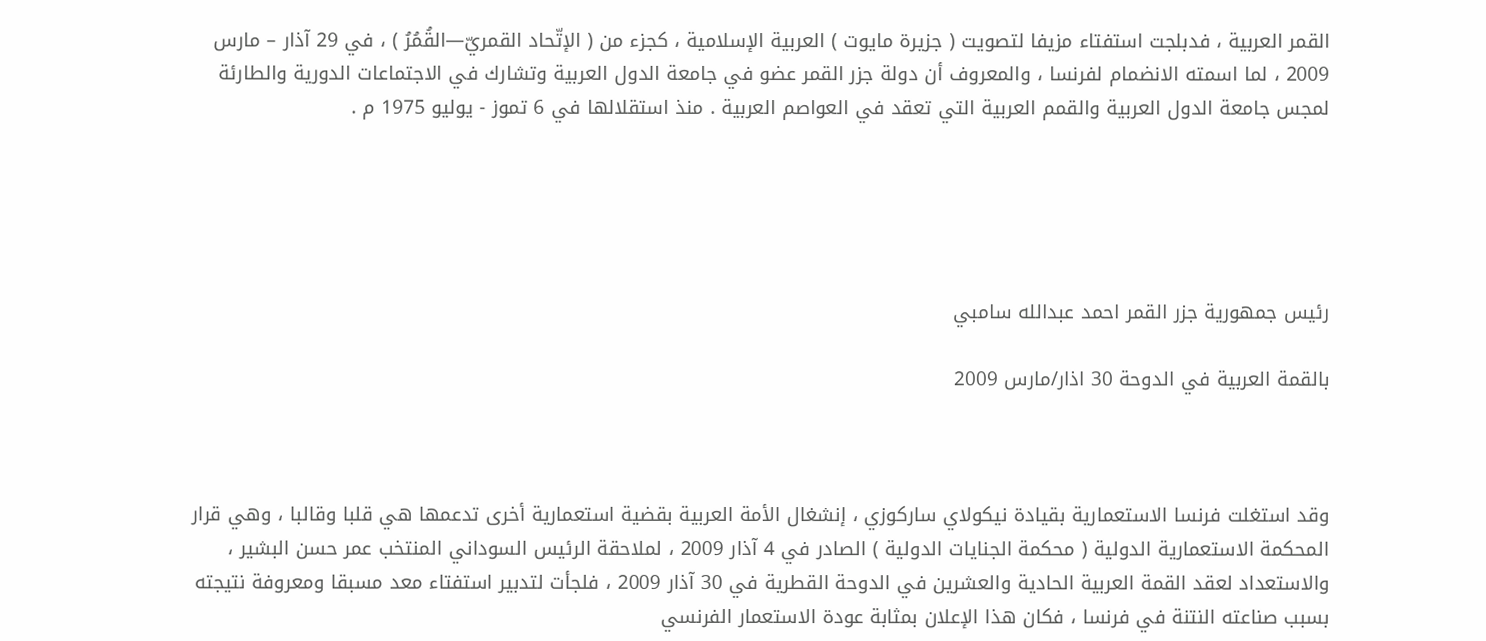القمر العربية ، فدبلجت استفتاء مزيفا لتصويت ( جزيرة مايوت ) العربية الإسلامية ، كجزء من ( الإتّحاد القمريّ—القُمُرُ ) ، في 29 آذار – مارس 2009 ، لما اسمته الانضمام لفرنسا ، والمعروف أن دولة جزر القمر عضو في جامعة الدول العربية وتشارك في الاجتماعات الدورية والطارئة لمجس جامعة الدول العربية والقمم العربية التي تعقد في العواصم العربية . منذ استقلالها في 6 تموز - يوليو 1975 م .





رئيس جمهورية جزر القمر احمد عبدالله سامبي

بالقمة العربية في الدوحة 30 اذار/مارس 2009



وقد استغلت فرنسا الاستعمارية بقيادة نيكولاي ساركوزي ، إنشغال الأمة العربية بقضية استعمارية أخرى تدعمها هي قلبا وقالبا ، وهي قرار المحكمة الاستعمارية الدولية ( محكمة الجنايات الدولية ) الصادر في 4 آذار 2009 ، لملاحقة الرئيس السوداني المنتخب عمر حسن البشير ، والاستعداد لعقد القمة العربية الحادية والعشرين في الدوحة القطرية في 30 آذار 2009 ، فلجأت لتدبير استفتاء معد مسبقا ومعروفة نتيجته بسبب صناعته النتنة في فرنسا ، فكان هذا الإعلان بمثابة عودة الاستعمار الفرنسي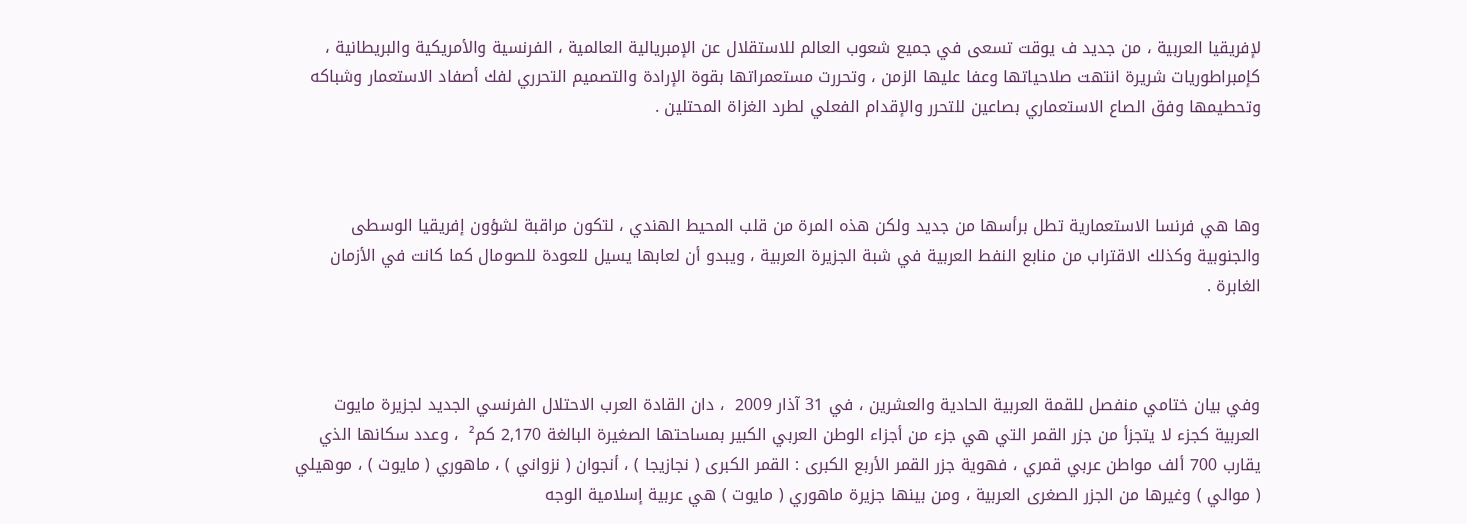لإفريقيا العربية ، من جديد ف يوقت تسعى في جميع شعوب العالم للاستقلال عن الإمبريالية العالمية ، الفرنسية والأمريكية والبريطانية ، كإمبراطوريات شريرة انتهت صلاحياتها وعفا عليها الزمن ، وتحررت مستعمراتها بقوة الإرادة والتصميم التحرري لفك أصفاد الاستعمار وشباكه وتحطيمها وفق الصاع الاستعماري بصاعين للتحرر والإقدام الفعلي لطرد الغزاة المحتلين .



وها هي فرنسا الاستعمارية تطل برأسها من جديد ولكن هذه المرة من قلب المحيط الهندي ، لتكون مراقبة لشؤون إفريقيا الوسطى والجنوبية وكذلك الاقتراب من منابع النفط العربية في شبة الجزيرة العربية ، ويبدو أن لعابها يسيل للعودة للصومال كما كانت في الأزمان الغابرة .



وفي بيان ختامي منفصل للقمة العربية الحادية والعشرين ، في 31 آذار 2009  ، دان القادة العرب الاحتلال الفرنسي الجديد لجزيرة مايوت العربية كجزء لا يتجزأ من جزر القمر التي هي جزء من أجزاء الوطن العربي الكبير بمساحتها الصغيرة البالغة 2,170 كم²  ، وعدد سكانها الذي يقارب 700 ألف مواطن عربي قمري ، فهوية جزر القمر الأربع الكبرى : القمر الكبرى ( نجازيجا ) ، أنجوان ( نزواني ) ، ماهوري ( مايوت ) ، موهيلي ( موالي ) وغيرها من الجزر الصغرى العربية ، ومن بينها جزيرة ماهوري ( مايوت ) هي عربية إسلامية الوجه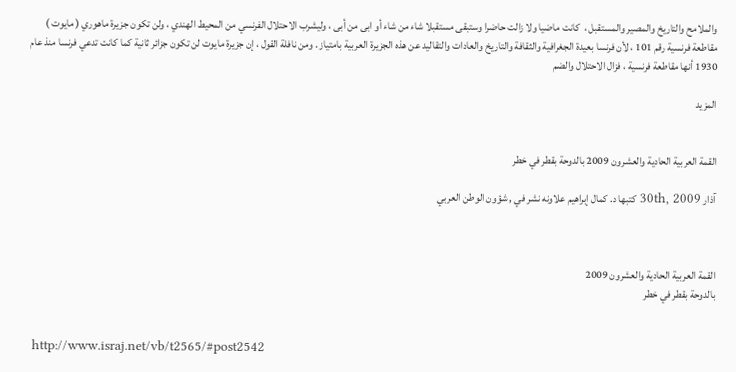والملامح والتاريخ والمصير والمستقبل ،  كانت ماضيا ولا زالت حاضرا وستبقى مستقبلا شاء من شاء أو ابى من أبى ، وليشرب الاحتلال الفرنسي من المحيط الهندي ، ولن تكون جزيرة ماهوري ( مايوت ) مقاطعة فرنسية رقم 101 ، لأن فرنسا بعيدة الجغرافية والثقافة والتاريخ والعادات والتقاليد عن هذه الجزيرة العربية بامتياز . ومن نافلة القول ، إن جزيرة مايوت لن تكون جزائر ثانية كما كانت تدعي فرنسا منذ عام 1930 أنها مقاطعة فرنسية ، فزال الاحتلال والضم

المزيد


القمة العربية الحادية والعشرون 2009 بالدوحة بقطر في خطر

آذار 30th, 2009 كتبها د. كمال إبراهيم علاونه نشر في , شؤون الوطن العربي



القمة العربية الحادية والعشرون 2009
بالدوحة بقطر في خطر


 http://www.israj.net/vb/t2565/#post2542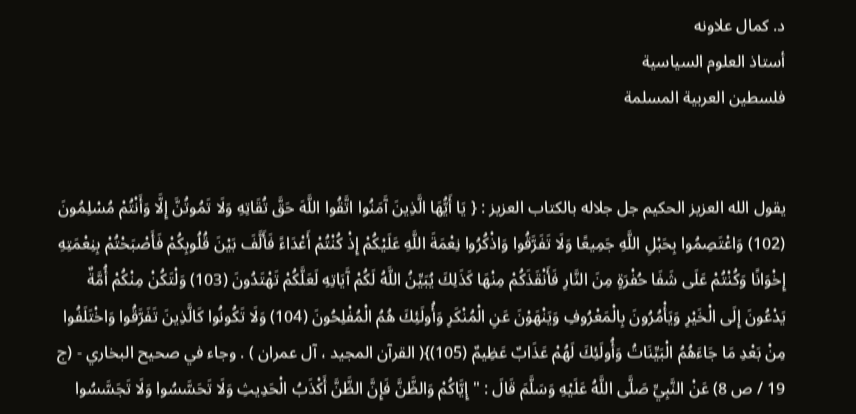د. كمال علاونه
أستاذ العلوم السياسية
فلسطين العربية المسلمة


يقول الله العزيز الحكيم جل جلاله بالكتاب العزيز : { يَا أَيُّهَا الَّذِينَ آَمَنُوا اتَّقُوا اللَّهَ حَقَّ تُقَاتِهِ وَلَا تَمُوتُنَّ إِلَّا وَأَنْتُمْ مُسْلِمُونَ (102) وَاعْتَصِمُوا بِحَبْلِ اللَّهِ جَمِيعًا وَلَا تَفَرَّقُوا وَاذْكُرُوا نِعْمَةَ اللَّهِ عَلَيْكُمْ إِذْ كُنْتُمْ أَعْدَاءً فَأَلَّفَ بَيْنَ قُلُوبِكُمْ فَأَصْبَحْتُمْ بِنِعْمَتِهِ إِخْوَانًا وَكُنْتُمْ عَلَى شَفَا حُفْرَةٍ مِنَ النَّارِ فَأَنْقَذَكُمْ مِنْهَا كَذَلِكَ يُبَيِّنُ اللَّهُ لَكُمْ آَيَاتِهِ لَعَلَّكُمْ تَهْتَدُونَ (103) وَلْتَكُنْ مِنْكُمْ أُمَّةٌ يَدْعُونَ إِلَى الْخَيْرِ وَيَأْمُرُونَ بِالْمَعْرُوفِ وَيَنْهَوْنَ عَنِ الْمُنْكَرِ وَأُولَئِكَ هُمُ الْمُفْلِحُونَ (104) وَلَا تَكُونُوا كَالَّذِينَ تَفَرَّقُوا وَاخْتَلَفُوا مِنْ بَعْدِ مَا جَاءَهُمُ الْبَيِّنَاتُ وَأُولَئِكَ لَهُمْ عَذَابٌ عَظِيمٌ (105)}( القرآن المجيد ، آل عمران ) . وجاء في صحيح البخاري - (ج 19 / ص 8) عَنْ النَّبِيِّ صَلَّى اللَّهُ عَلَيْهِ وَسَلَّمَ قَالَ : " إِيَّاكُمْ وَالظَّنَّ فَإِنَّ الظَّنَّ أَكْذَبُ الْحَدِيثِ وَلَا تَحَسَّسُوا وَلَا تَجَسَّسُوا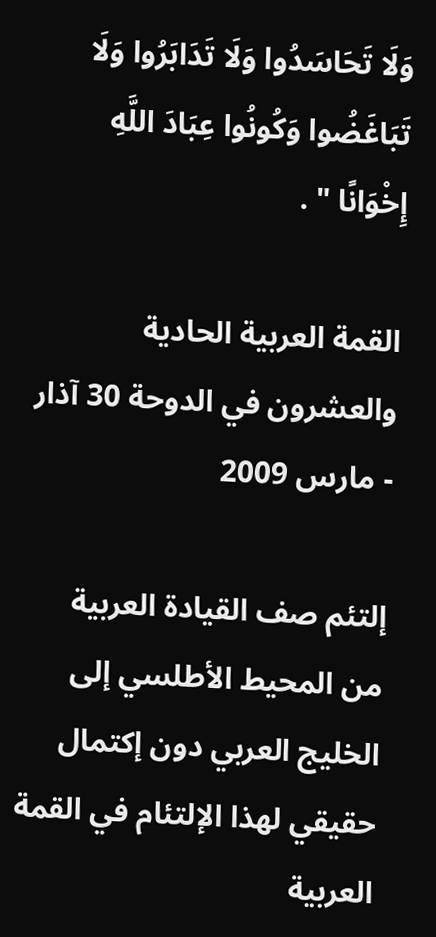وَلَا تَحَاسَدُوا وَلَا تَدَابَرُوا وَلَا تَبَاغَضُوا وَكُونُوا عِبَادَ اللَّهِ إِخْوَانًا " .

القمة العربية الحادية والعشرون في الدوحة 30 آذار - مارس 2009

إلتئم صف القيادة العربية من المحيط الأطلسي إلى الخليج العربي دون إكتمال حقيقي لهذا الإلتئام في القمة العربية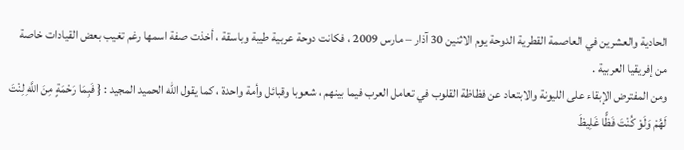الحادية والعشرين في العاصمة القطرية الدوحة يوم الاثنين 30 آذار – مارس 2009 ، فكانت دوحة عربية طيبة وباسقة ، أخذت صفة اسمها رغم تغيب بعض القيادات خاصة من إفريقيا العربية .
ومن المفترض الإبقاء على الليونة والابتعاد عن فظاظة القلوب في تعامل العرب فيما بينهم ، شعوبا وقبائل وأمة واحدة ، كما يقول الله الحميد المجيد : { فَبِمَا رَحْمَةٍ مِنَ اللَّهِ لِنْتَ لَهُمْ وَلَوْ كُنْتَ فَظًّا غَلِيظَ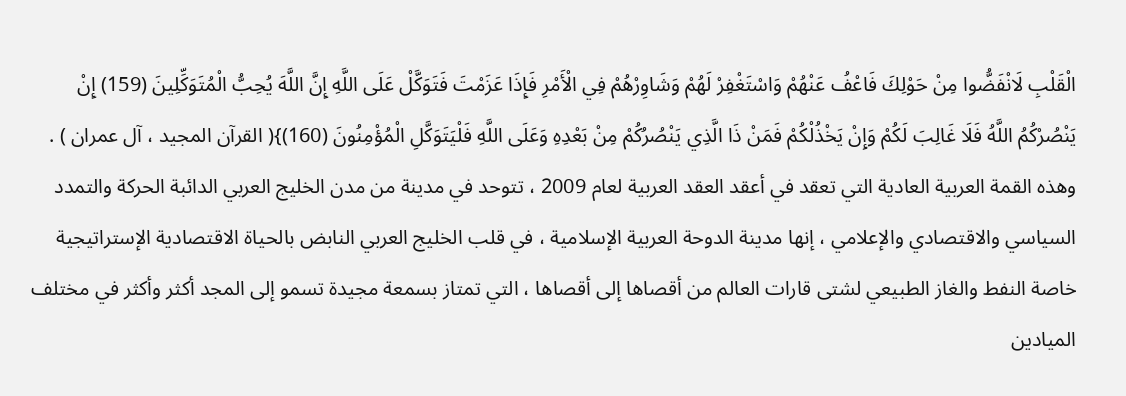الْقَلْبِ لَانْفَضُّوا مِنْ حَوْلِكَ فَاعْفُ عَنْهُمْ وَاسْتَغْفِرْ لَهُمْ وَشَاوِرْهُمْ فِي الْأَمْرِ فَإِذَا عَزَمْتَ فَتَوَكَّلْ عَلَى اللَّهِ إِنَّ اللَّهَ يُحِبُّ الْمُتَوَكِّلِينَ (159) إِنْ يَنْصُرْكُمُ اللَّهُ فَلَا غَالِبَ لَكُمْ وَإِنْ يَخْذُلْكُمْ فَمَنْ ذَا الَّذِي يَنْصُرُكُمْ مِنْ بَعْدِهِ وَعَلَى اللَّهِ فَلْيَتَوَكَّلِ الْمُؤْمِنُونَ (160)}( القرآن المجيد ، آل عمران ) .
وهذه القمة العربية العادية التي تعقد في أعقد العقد العربية لعام 2009 ، تتوحد في مدينة من مدن الخليج العربي الدائبة الحركة والتمدد السياسي والاقتصادي والإعلامي ، إنها مدينة الدوحة العربية الإسلامية ، في قلب الخليج العربي النابض بالحياة الاقتصادية الإستراتيجية خاصة النفط والغاز الطبيعي لشتى قارات العالم من أقصاها إلى أقصاها ، التي تمتاز بسمعة مجيدة تسمو إلى المجد أكثر وأكثر في مختلف الميادين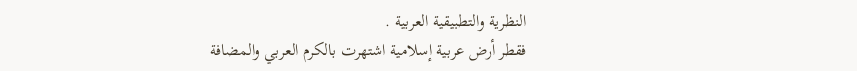النظرية والتطبيقية العربية .
فقطر أرض عربية إسلامية اشتهرت بالكرم العربي والمضافة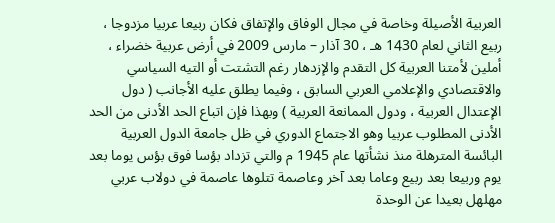العربية الأصيلة وخاصة في مجال الوفاق والإتفاق فكان ربيعا عربيا مزدوجا ، ربيع الثاني لعام 1430 هـ ، 30 آذار – مارس 2009 في أرض عربية خضراء ، أملين لأمتنا العربية كل التقدم والإزدهار رغم التشتت أو التيه السياسي والاقتصادي والإعلامي العربي السابق ، وفيما يطلق عليه الأجانب ( دول الإعتدال العربية ، ودول الممانعة العربية ) وبهذا فإن اتباع الحد الأدنى من الحد الأدنى المطلوب عربيا وهو الاجتماع الدوري في ظل جامعة الدول العربية البائسة المترهلة منذ نشأتها عام 1945 م والتي تزداد بؤسا فوق بؤس يوما بعد يوم وربيعا بعد ربيع وعاما بعد آخر وعاصمة تتلوها عاصمة في دولاب عربي مهلهل بعيدا عن الوحدة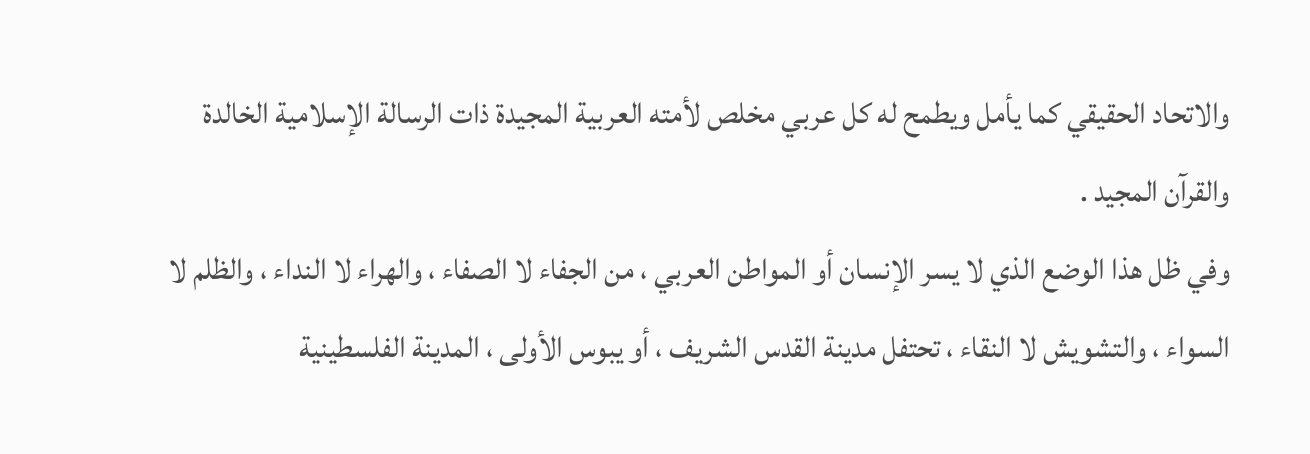والاتحاد الحقيقي كما يأمل ويطمح له كل عربي مخلص لأمته العربية المجيدة ذات الرسالة الإسلامية الخالدة والقرآن المجيد .
وفي ظل هذا الوضع الذي لا يسر الإنسان أو المواطن العربي ، من الجفاء لا الصفاء ، والهراء لا النداء ، والظلم لا السواء ، والتشويش لا النقاء ، تحتفل مدينة القدس الشريف ، أو يبوس الأولى ، المدينة الفلسطينية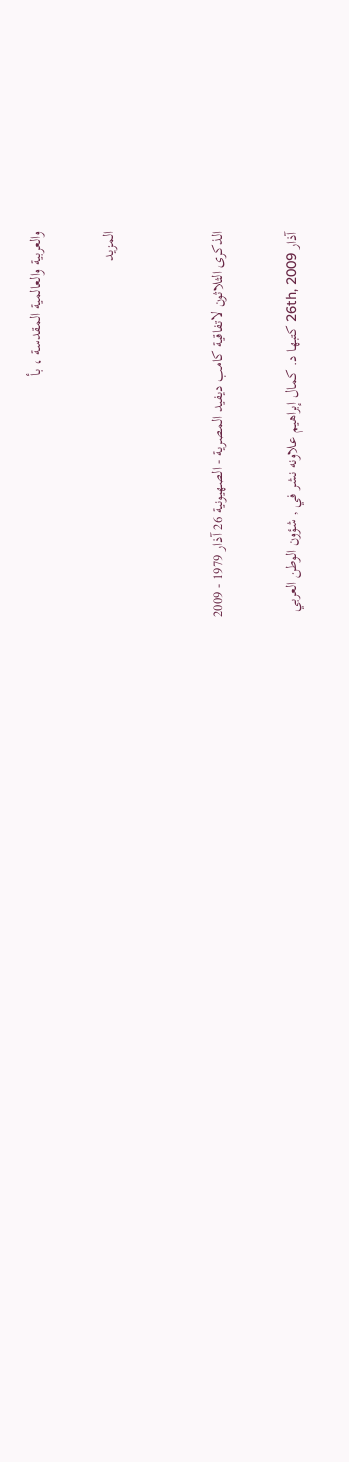والعربية والعالمية المقدسة ، بأ

المزيد


الذكرى الثلاثون لاتفاقية كامب ديفيد المصرية - الصهيونية 26 آذار 1979 - 2009

آذار 26th, 2009 كتبها د. كمال إبراهيم علاونه نشر في , شؤون الوطن العربي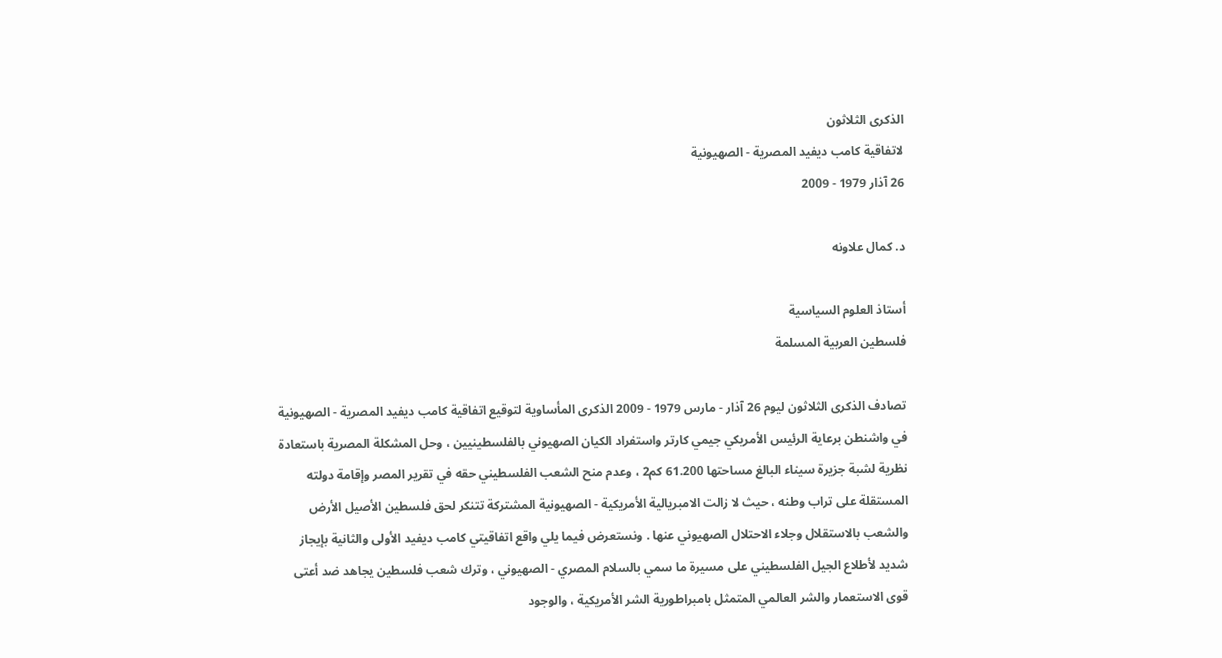الذكرى الثلاثون
لاتفاقية كامب ديفيد المصرية - الصهيونية
26 آذار 1979 - 2009

د. كمال علاونه

أستاذ العلوم السياسية
فلسطين العربية المسلمة

تصادف الذكرى الثلاثون ليوم 26 آذار - مارس 1979 - 2009 الذكرى المأساوية لتوقيع اتفاقية كامب ديفيد المصرية - الصهيونية في واشنطن برعاية الرئيس الأمريكي جيمي كارتر واستفراد الكيان الصهيوني بالفلسطينيين ، وحل المشكلة المصرية باستعادة نظرية لشبة جزيرة سيناء البالغ مساحتها 61.200 كم2 ، وعدم منح الشعب الفلسطيني حقه في تقرير المصر وإقامة دولته المستقلة على تراب وطنه ، حيث لا زالت الامبريالية الأمريكية - الصهيونية المشتركة تتنكر لحق فلسطين الأصيل الأرض والشعب بالاستقلال وجلاء الاحتلال الصهيوني عنها . ونستعرض فيما يلي واقع اتفاقيتي كامب ديفيد الأولى والثانية بإيجاز شديد لأطلاع الجيل الفلسطيني على مسيرة ما سمي بالسلام المصري - الصهيوني ، وترك شعب فلسطين يجاهد ضد أعتى قوى الاستعمار والشر العالمي المتمثل بامبراطورية الشر الأمريكية ، والوجود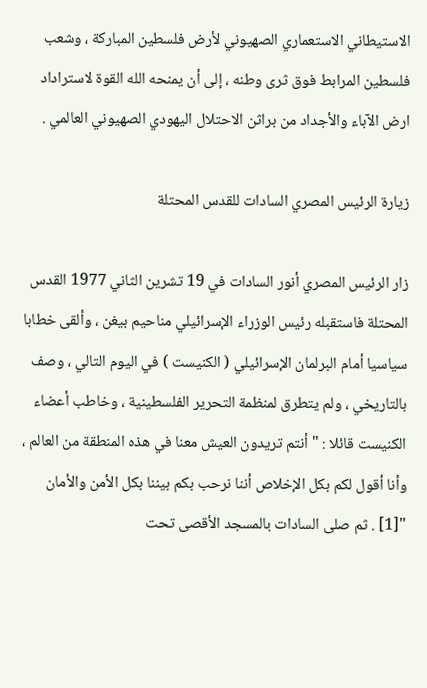الاستيطاني الاستعماري الصهيوني لأرض فلسطين المباركة ، وشعب فلسطين المرابط فوق ثرى وطنه ، إلى أن يمنحه الله القوة لاستراداد ارض الآباء والأجداد من براثن الاحتلال اليهودي الصهيوني العالمي .

زيارة الرئيس المصري السادات للقدس المحتلة

زار الرئيس المصري أنور السادات في 19 تشرين الثاني 1977 القدس المحتلة فاستقبله رئيس الوزراء الإسرائيلي مناحيم بيغن ، وألقى خطابا سياسيا أمام البرلمان الإسرائيلي ( الكنيست ) في اليوم التالي ، وصف بالتاريخي ، ولم يتطرق لمنظمة التحرير الفلسطينية ، وخاطب أعضاء الكنيست قائلا : " أنتم تريدون العيش معنا في هذه المنطقة من العالم ، وأنا أقول لكم بكل الإخلاص أننا نرحب بكم بيننا بكل الأمن والأمان "[1] . ثم صلى السادات بالمسجد الأقصى تحت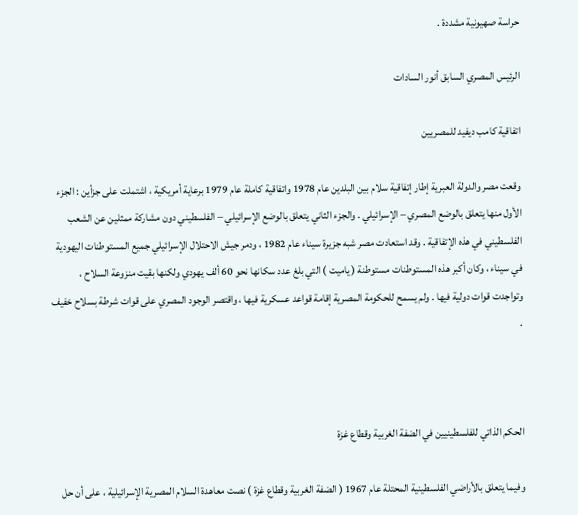حراسة صهيونية مشددة .

الرئيس المصري السابق أنور السادات

اتفاقية كامب ديفيد للمصريين

وقعت مصر والدولة العبرية إطار إتفاقية سلام بين البلدين عام 1978 واتفاقية كاملة عام 1979 برعاية أمريكية ، اشتملت على جزأين : الجزء الأول منها يتعلق بالوضع المصري – الإسرائيلي . والجزء الثاني يتعلق بالوضع الإسرائيلي – الفلسطيني دون مشاركة ممثلين عن الشعب الفلسطيني في هذه الإتفاقية . وقد استعادت مصر شبه جزيرة سيناء عام 1982 ، ودمر جيش الاحتلال الإسرائيلي جميع المستوطنات اليهودية في سيناء ، وكان أكبر هذه المستوطنات مستوطنة ( ياميت ) التي بلغ عدد سكانها نحو 60 ألف يهودي ولكنها بقيت منزوعة السلاح ، وتواجدت قوات دولية فيها . ولم يسمح للحكومة المصرية إقامة قواعد عسكرية فيها ، واقتصر الوجود المصري على قوات شرطة بسلاح خفيف .



الحكم الذاتي للفلسطينيين في الضفة الغربية وقطاع غزة

وفيما يتعلق بالأراضي الفلسطينية المحتلة عام 1967 ( الضفة الغربية وقطاع غزة ) نصت معاهدة السلام المصرية الإسرائيلية ، على أن حل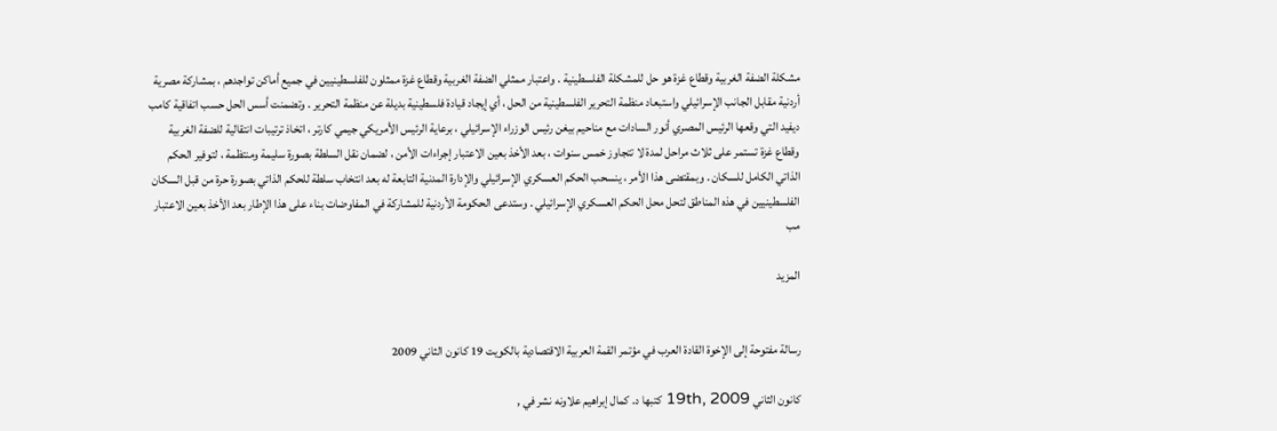مشكلة الضفة الغربية وقطاع غزة هو حل للمشكلة الفلسطينية . واعتبار ممثلي الضفة الغربية وقطاع غزة ممثلون للفلسطينيين في جميع أماكن تواجدهم ، بمشاركة مصرية أردنية مقابل الجانب الإسرائيلي واستبعاد منظمة التحرير الفلسطينية من الحل ، أي إيجاد قيادة فلسطينية بديلة عن منظمة التحرير . وتضمنت أسس الحل حسب اتفاقية كامب ديفيد التي وقعها الرئيس المصري أنور السادات مع مناحيم بيغن رئيس الوزراء الإسرائيلي ، برعاية الرئيس الأمريكي جيمي كارتر ، اتخاذ ترتيبات انتقالية للضفة الغربية وقطاع غزة تستمر على ثلاث مراحل لمدة لا تتجاوز خمس سنوات ، بعد الأخذ بعين الاعتبار إجراءات الأمن ، لضمان نقل السلطة بصورة سليمة ومنتظمة ، لتوفير الحكم الذاتي الكامل للسكان . وبمقتضى هذا الأمر ، ينسحب الحكم العسكري الإسرائيلي والإدارة المدنية التابعة له بعد انتخاب سلطة للحكم الذاتي بصورة حرة من قبل السكان الفلسطينيين في هذه المناطق لتحل محل الحكم العسكري الإسرائيلي . وستدعى الحكومة الأردنية للمشاركة في المفاوضات بناء على هذا الإطار بعد الأخذ بعين الاعتبار مب

المزيد


رسالة مفتوحة إلى الإخوة القادة العرب في مؤتمر القمة العربية الاقتصادية بالكويت 19 كانون الثاني 2009

كانون الثاني 19th, 2009 كتبها د. كمال إبراهيم علاونه نشر في ,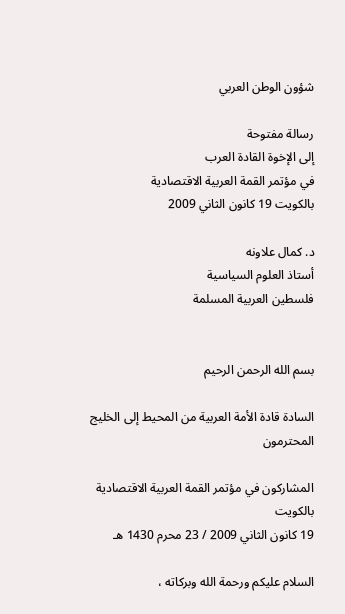شؤون الوطن العربي

رسالة مفتوحة
إلى الإخوة القادة العرب
في مؤتمر القمة العربية الاقتصادية
بالكويت 19 كانون الثاني 2009

د. كمال علاونه
أستاذ العلوم السياسية
فلسطين العربية المسلمة


بسم الله الرحمن الرحيم

السادة قادة الأمة العربية من المحيط إلى الخليج المحترمون

المشاركون في مؤتمر القمة العربية الاقتصادية بالكويت
19 كانون الثاني 2009 / 23 محرم 1430 هـ

السلام عليكم ورحمة الله وبركاته ،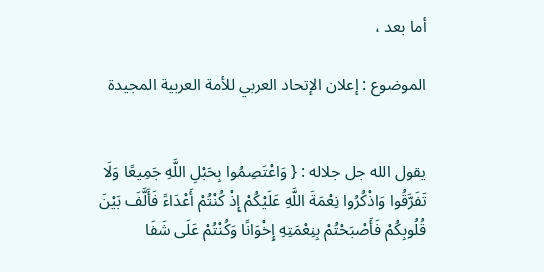أما بعد ،

الموضوع : إعلان الإتحاد العربي للأمة العربية المجيدة


يقول الله جل جلاله : { وَاعْتَصِمُوا بِحَبْلِ اللَّهِ جَمِيعًا وَلَا تَفَرَّقُوا وَاذْكُرُوا نِعْمَةَ اللَّهِ عَلَيْكُمْ إِذْ كُنْتُمْ أَعْدَاءً فَأَلَّفَ بَيْنَ قُلُوبِكُمْ فَأَصْبَحْتُمْ بِنِعْمَتِهِ إِخْوَانًا وَكُنْتُمْ عَلَى شَفَا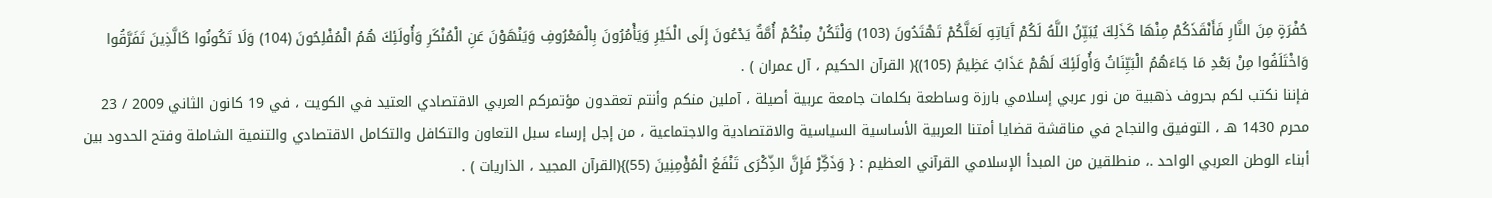حُفْرَةٍ مِنَ النَّارِ فَأَنْقَذَكُمْ مِنْهَا كَذَلِكَ يُبَيِّنُ اللَّهُ لَكُمْ آَيَاتِهِ لَعَلَّكُمْ تَهْتَدُونَ (103) وَلْتَكُنْ مِنْكُمْ أُمَّةٌ يَدْعُونَ إِلَى الْخَيْرِ وَيَأْمُرُونَ بِالْمَعْرُوفِ وَيَنْهَوْنَ عَنِ الْمُنْكَرِ وَأُولَئِكَ هُمُ الْمُفْلِحُونَ (104) وَلَا تَكُونُوا كَالَّذِينَ تَفَرَّقُوا وَاخْتَلَفُوا مِنْ بَعْدِ مَا جَاءَهُمُ الْبَيِّنَاتُ وَأُولَئِكَ لَهُمْ عَذَابٌ عَظِيمٌ (105)}( القرآن الحكيم ، آل عمران ) .
فإننا نكتب لكم بحروف ذهبية من نور عربي إسلامي بارزة وساطعة بكلمات جامعة عربية أصيلة ، آملين منكم وأنتم تعقدون مؤتمركم العربي الاقتصادي العتيد في الكويت ، في 19 كانون الثاني 2009 / 23 محرم 1430 هـ ، التوفيق والنجاح في مناقشة قضايا أمتنا العربية الأساسية السياسية والاقتصادية والاجتماعية ، من إجل إرساء سبل التعاون والتكافل والتكامل الاقتصادي والتنمية الشاملة وفتح الحدود بين أبناء الوطن العربي الواحد .، منطلقين من المبدأ الإسلامي القرآني العظيم : { وَذَكِّرْ فَإِنَّ الذِّكْرَى تَنْفَعُ الْمُؤْمِنِينَ (55)}(القرآن المجيد ، الذاريات ) .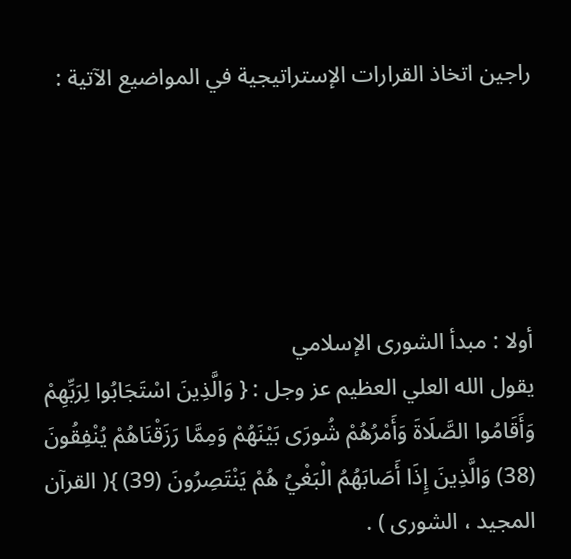راجين اتخاذ القرارات الإستراتيجية في المواضيع الآتية :





أولا : مبدأ الشورى الإسلامي
يقول الله العلي العظيم عز وجل : { وَالَّذِينَ اسْتَجَابُوا لِرَبِّهِمْ وَأَقَامُوا الصَّلَاةَ وَأَمْرُهُمْ شُورَى بَيْنَهُمْ وَمِمَّا رَزَقْنَاهُمْ يُنْفِقُونَ (38) وَالَّذِينَ إِذَا أَصَابَهُمُ الْبَغْيُ هُمْ يَنْتَصِرُونَ (39) }( القرآن المجيد ، الشورى ) .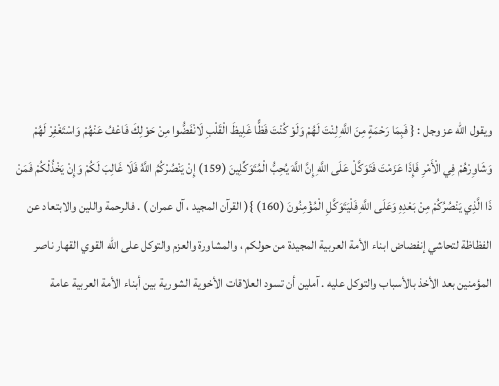ويقول الله عز وجل : { فَبِمَا رَحْمَةٍ مِنَ اللَّهِ لِنْتَ لَهُمْ وَلَوْ كُنْتَ فَظًّا غَلِيظَ الْقَلْبِ لَانْفَضُّوا مِنْ حَوْلِكَ فَاعْفُ عَنْهُمْ وَاسْتَغْفِرْ لَهُمْ وَشَاوِرْهُمْ فِي الْأَمْرِ فَإِذَا عَزَمْتَ فَتَوَكَّلْ عَلَى اللَّهِ إِنَّ اللَّهَ يُحِبُّ الْمُتَوَكِّلِينَ (159) إِنْ يَنْصُرْكُمُ اللَّهُ فَلَا غَالِبَ لَكُمْ وَإِنْ يَخْذُلْكُمْ فَمَنْ ذَا الَّذِي يَنْصُرُكُمْ مِنْ بَعْدِهِ وَعَلَى اللَّهِ فَلْيَتَوَكَّلِ الْمُؤْمِنُونَ (160) }( القرآن المجيد ، آل عمران ) . فالرحمة واللين والابتعاد عن الفظاظة لتحاشي إنفضاض ابناء الأمة العربية المجيدة من حولكم ، والمشاورة والعزم والتوكل على الله القوي القهار ناصر المؤمنين بعد الأخذ بالأسباب والتوكل عليه . آملين أن تسود العلاقات الأخوية الشورية بين أبناء الأمة العربية عامة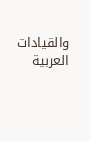والقيادات العربية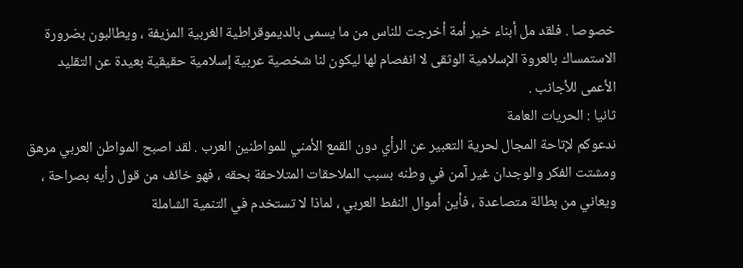خصوصا . فلقد مل أبناء خير أمة أخرجت للناس من ما يسمى بالديموقراطية الغربية المزيفة ، ويطالبون بضرورة الاستمساك بالعروة الإسلامية الوثقى لا انفصام لها ليكون لنا شخصية عربية إسلامية حقيقية بعيدة عن التقليد الأعمى للأجانب .
ثانيا : الحريات العامة
ندعوكم لإتاحة المجال لحرية التعبير عن الرأي دون القمع الأمني للمواطنين العرب . لقد اصبح المواطن العربي مرهق ومشتت الفكر والوجدان غير آمن في وطنه بسبب الملاحقات المتلاحقة بحقه ، فهو خائف من قول رأيه بصراحة ، ويعاني من بطالة متصاعدة ، فأين أموال النفط العربي ، لماذا لا تستخدم في التنمية الشاملة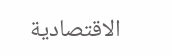الاقتصادية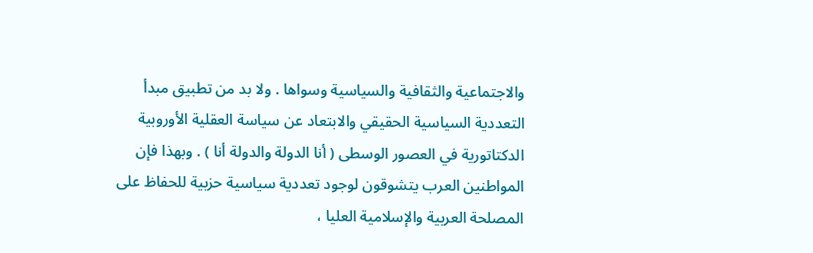والاجتماعية والثقافية والسياسية وسواها . ولا بد من تطبيق مبدأ التعددية السياسية الحقيقي والابتعاد عن سياسة العقلية الأوروبية الدكتاتورية في العصور الوسطى ( أنا الدولة والدولة أنا ) . وبهذا فإن المواطنين العرب يتشوقون لوجود تعددية سياسية حزبية للحفاظ على المصلحة العربية والإسلامية العليا ،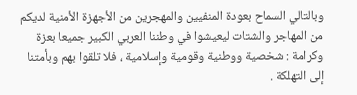وبالتالي السماح بعودة المنفيين والمهجرين من الأجهزة الأمنية لديكم من المهاجر والشتات ليعيشوا في وطننا العربي الكبير جميعا بعزة وكرامة : شخصية ووطنية وقومية وإسلامية ، فلا تلقوا بهم وبأمتنا إلى التهلكة .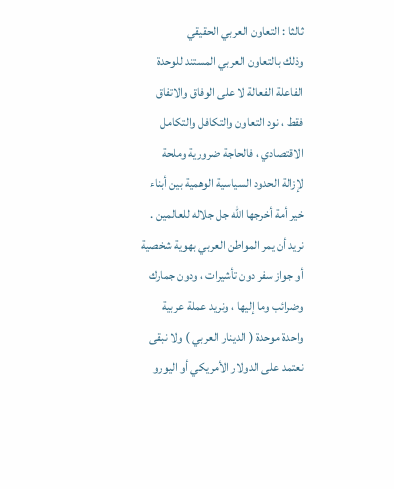ثالثا : التعاون العربي الحقيقي
وذلك بالتعاون العربي المستند للوحدة الفاعلة الفعالة لا على الوفاق والاتفاق فقط ، نود التعاون والتكافل والتكامل الاقتصادي ، فالحاجة ضرورية وملحة لإزالة الحدود السياسية الوهمية بين أبناء خير أمة أخرجها الله جل جلاله للعالمين . نريد أن يمر المواطن العربي بهوية شخصية أو جواز سفر دون تأشيرات ، ودون جمارك وضرائب وما إليها ، ونريد عملة عربية واحدة موحدة ( الدينار العربي ) ولا نبقى نعتمد على الدولار الأمريكي أو اليورو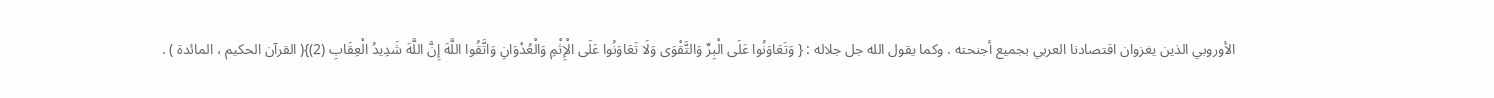الأوروبي الذين يغزوان اقتصادنا العربي بجميع أجنحته . وكما يقول الله جل جلاله : { وَتَعَاوَنُوا عَلَى الْبِرِّ وَالتَّقْوَى وَلَا تَعَاوَنُوا عَلَى الْإِثْمِ وَالْعُدْوَانِ وَاتَّقُوا اللَّهَ إِنَّ اللَّهَ شَدِيدُ الْعِقَابِ (2)}( القرآن الحكيم ، المائدة ) .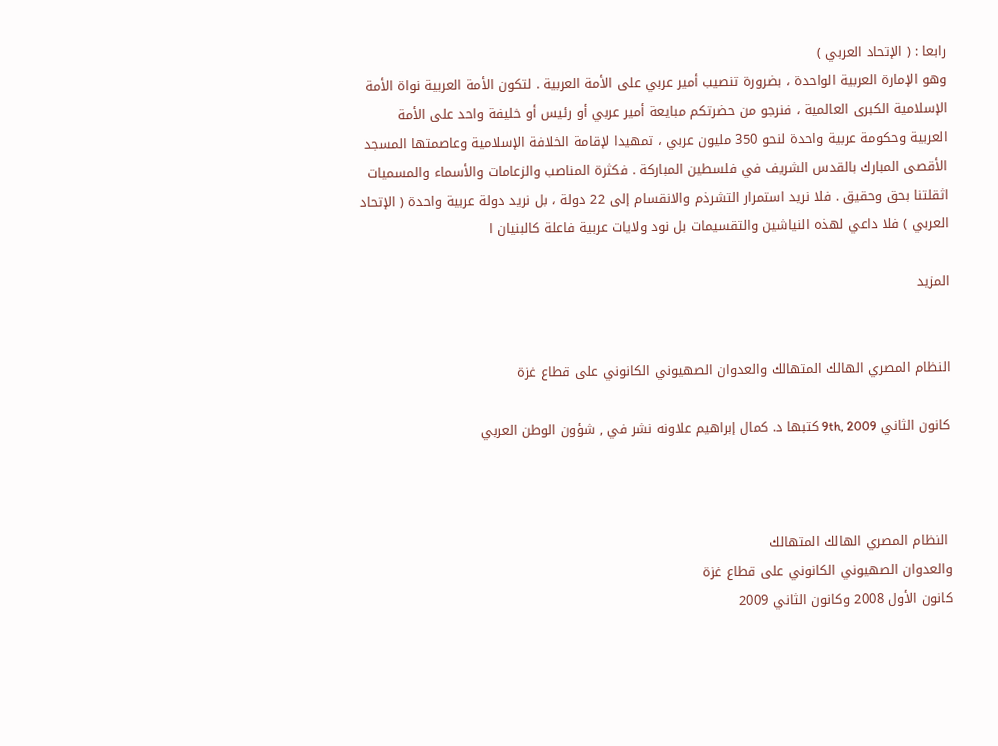رابعا : ( الإتحاد العربي )
وهو الإمارة العربية الواحدة ، بضرورة تنصيب أمير عربي على الأمة العربية . لتكون الأمة العربية نواة الأمة الإسلامية الكبرى العالمية ، فنرجو من حضرتكم مبايعة أمير عربي أو رئيس أو خليفة واحد على الأمة العربية وحكومة عربية واحدة لنحو 350 مليون عربي ، تمهيدا لإقامة الخلافة الإسلامية وعاصمتها المسجد الأقصى المبارك بالقدس الشريف في فلسطين المباركة . فكثرة المناصب والزعامات والأسماء والمسميات اثقلتنا بحق وحقيق . فلا نريد استمرار التشرذم والانقسام إلى 22 دولة ، بل نريد دولة عربية واحدة ( الإتحاد العربي ) فلا داعي لهذه النياشين والتقسيمات بل نود ولايات عربية فاعلة كالبنيان ا

المزيد


النظام المصري الهالك المتهالك والعدوان الصهيوني الكانوني على قطاع غزة

كانون الثاني 9th, 2009 كتبها د. كمال إبراهيم علاونه نشر في , شؤون الوطن العربي



 النظام المصري الهالك المتهالك
والعدوان الصهيوني الكانوني على قطاع غزة
كانون الأول 2008 وكانون الثاني 2009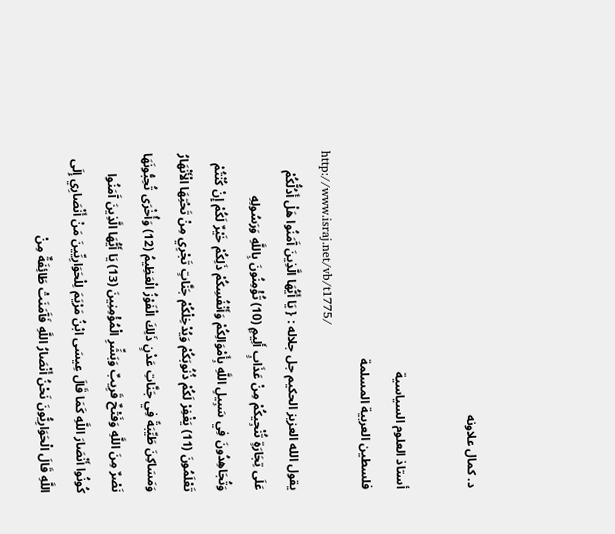د. كمال علاونه

أستاذ العلوم السياسية
فلسطين العربية المسلمة
http://www.israj.net/vb/t1775/
يقول الله العزيز الحكيم جل جلاله : { يَا أَيُّهَا الَّذِينَ آَمَنُوا هَلْ أَدُلُّكُمْ عَلَى تِجَارَةٍ تُنْجِيكُمْ مِنْ عَذَابٍ أَلِيمٍ (10) تُؤْمِنُونَ بِاللَّهِ وَرَسُولِهِ وَتُجَاهِدُونَ فِي سَبِيلِ اللَّهِ بِأَمْوَالِكُمْ وَأَنْفُسِكُمْ ذَلِكُمْ خَيْرٌ لَكُمْ إِنْ كُنْتُمْ تَعْلَمُونَ (11) يَغْفِرْ لَكُمْ ذُنُوبَكُمْ وَيُدْخِلْكُمْ جَنَّاتٍ تَجْرِي مِنْ تَحْتِهَا الْأَنْهَارُ وَمَسَاكِنَ طَيِّبَةً فِي جَنَّاتِ عَدْنٍ ذَلِكَ الْفَوْزُ الْعَظِيمُ (12) وَأُخْرَى تُحِبُّونَهَا نَصْرٌ مِنَ اللَّهِ وَفَتْحٌ قَرِيبٌ وَبَشِّرِ الْمُؤْمِنِينَ (13) يَا أَيُّهَا الَّذِينَ آَمَنُوا كُونُوا أَنْصَارَ اللَّهِ كَمَا قَالَ عِيسَى ابْنُ مَرْيَمَ لِلْحَوَارِيِّينَ مَنْ أَنْصَارِي إِلَى اللَّهِ قَالَ الْحَوَارِيُّونَ نَحْنُ أَنْصَارُ اللَّهِ فَآَمَنَتْ طَائِفَةٌ مِنْ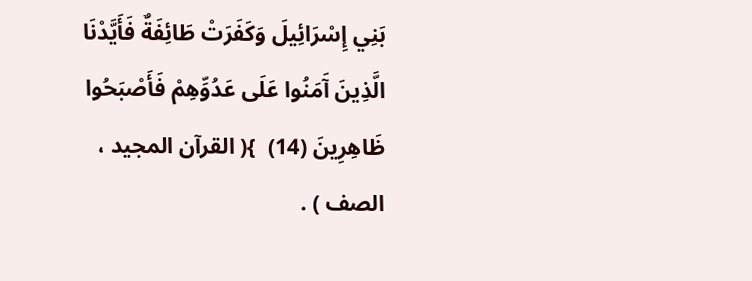بَنِي إِسْرَائِيلَ وَكَفَرَتْ طَائِفَةٌ فَأَيَّدْنَا الَّذِينَ آَمَنُوا عَلَى عَدُوِّهِمْ فَأَصْبَحُوا ظَاهِرِينَ (14)  }( القرآن المجيد ، الصف ) .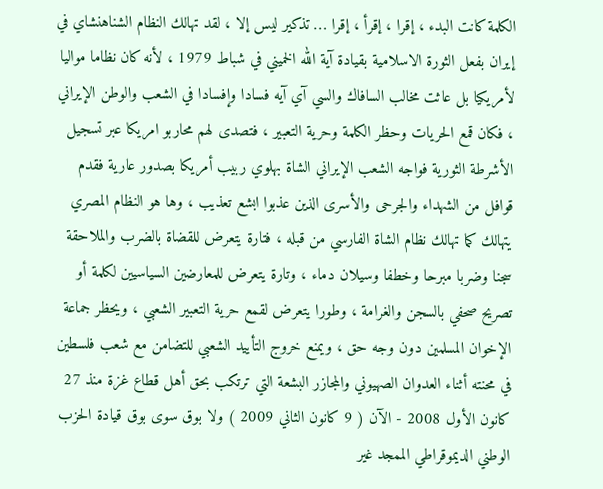الكلمة كانت البدء ، إقرا ، إقرأ ، إقرا … تذكير ليس إلا ، لقد تهالك النظام الشناهنشاي في إيران بفعل الثورة الاسلامية بقيادة آية الله الخميني في شباط 1979 ، لأنه كان نظاما مواليا لأمريكيا بل عاثت مخالب السافاك والسي آي آيه فسادا وإفسادا في الشعب والوطن الإيراني ، فكان قمع الحريات وحظر الكلمة وحرية التعبير ، فتصدى لهم محاربو امريكا عبر تسجيل الأشرطة الثورية فواجه الشعب الإيراني الشاة بهلوي ربيب أمريكا بصدور عارية فقدم قوافل من الشهداء والجرحى والأسرى الذين عذبوا ابشع تعذيب ، وها هو النظام المصري يتهالك كما تهالك نظام الشاة الفارسي من قبله ، فتارة يتعرض للقضاة بالضرب والملاحقة سجنا وضربا مبرحا وخطفا وسيلان دماء ، وتارة يتعرض للمعارضين السياسيين لكلمة أو تصريح صحفي بالسجن والغرامة ، وطورا يتعرض لقمع حرية التعبير الشعبي ، ويحظر جماعة الإخوان المسلمين دون وجه حق ، ويمنع خروج التأييد الشعبي للتضامن مع شعب فلسطين في محنته أثناء العدوان الصهيوني والمجازر البشعة التي ترتكب بحق أهل قطاع غزة منذ 27 كانون الأول 2008 - الآن ( 9 كانون الثاني 2009 ) ولا بوق سوى بوق قيادة الحزب الوطني الديموقراطي الممجد غير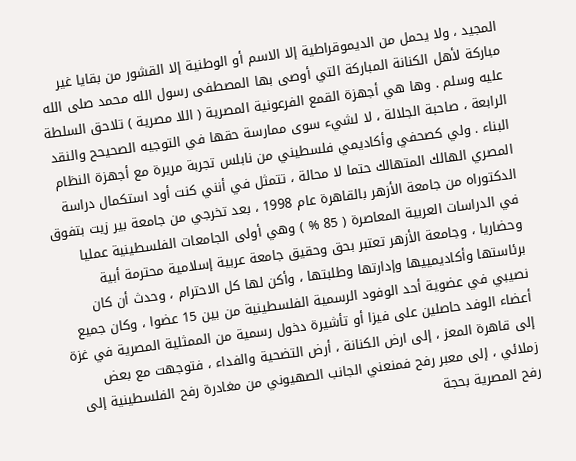المجيد ، ولا يحمل من الديموقراطية إلا الاسم أو الوطنية إلا القشور من بقايا غير مباركة لأهل الكنانة المباركة التي أوصى بها المصطفى رسول الله محمد صلى الله عليه وسلم . وها هي أجهزة القمع الفرعونية المصرية ( اللا مصرية ) تلاحق السلطة الرابعة ، صاحبة الجلالة ، لا لشيء سوى ممارسة حقها في التوجيه الصحيحح والنقد البناء . ولي كصحفي وأكاديمي فلسطيني من نابلس تجربة مريرة مع أجهزة النظام المصري الهالك المتهالك حتما لا محالة ، تتمثل في أنني كنت أود استكمال دراسة الدكتوراه من جامعة الأزهر بالقاهرة عام 1998 ، بعد تخرجي من جامعة بير زيت بتفوق في الدراسات العربية المعاصرة ( 85 % ) وهي أولى الجامعات الفلسطينية عمليا وحضاريا ، وجامعة الأزهر تعتبر بحق وحقيق جامعة عربية إسلامية محترمة أبية برئاستها وأكاديمييها وإدارتها وطلبتها ، وأكن لها كل الاحترام ، وحدث أن كان نصيبي في عضوية أحد الوفود الرسمية الفلسطينية من بين 15 عضوا ، وكان جميع أعضاء الوفد حاصلين على فيزا أو تأشيرة دخول رسمية من الممثلية المصرية في غزة إلى قاهرة المعز ، إلى ارض الكنانة ، أرض التضحية والفداء ، فتوجهت مع بعض زملائي ، إلى معبر رفح فمنعني الجانب الصهيوني من مغادرة رفح الفلسطينية إلى رفح المصرية بحجة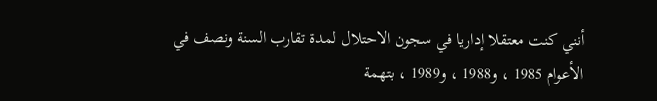أنني كنت معتقلا إداريا في سجون الاحتلال لمدة تقارب السنة ونصف في الأعوام 1985 ، و1988 ، و1989 ، بتهمة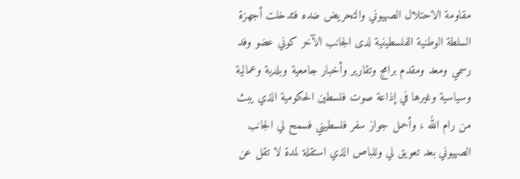مقاومة الاحتلال الصهيوني والتحريض ضده فتدخلت أجهزة السلطة الوطنية الفلسطينية لدى الجانب الآخر كوني عضو وفد رسمي ومعد ومقدم برامج وتقارير وأخبار جامعية وبلدية وعمالية وسياسية وغيرها في إذاعة صوت فلسطين الحكومية الذي يبث من رام الله ، وأحمل جواز سفر فلسطيني فسمح لي الجانب الصهيوني بعد تعويق لي وللباص الذي استقلة لمدة لا تقل عن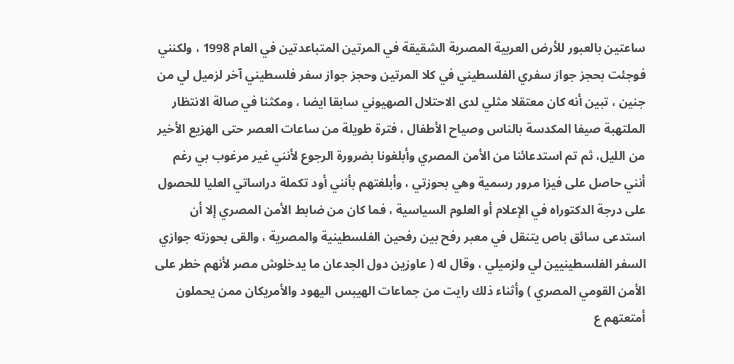ساعتين بالعبور للأرض العربية المصرية الشقيقة في المرتين المتباعدتين في العام 1998 ، ولكنني فوجئت بحجز جواز سفري الفلسطيني في كلا المرتين وحجز جواز سفر فلسطيني آخر لزميل لي من جنين ، تبين أنه كان معتقلا مثلي لدى الاحتلال الصهيوني سابقا ايضا ، ومكثنا في صالة الانتظار الملتهبة صيفا المكدسة بالناس وصياح الأطفال ، فترة طويلة من ساعات العصر حتى الهزيع الأخير من الليل، ثم تم استدعائنا من الأمن المصري وأبلغونا بضرورة الرجوع لأنني غير مرغوب بي رغم أنني حاصل على فيزا مرور رسمية وهي بحوزتي ، وأبلغتهم بأنني أود تكملة دراساتي العليا للحصول على درجة الدكتوراه في الإعلام أو العلوم السياسية ، فما كان من ضابط الأمن المصري إلا أن استدعى سائق باص يتنقل في معبر رفح بين رفحين الفلسطينية والمصرية ، والقى بحوزته جوازي السفر الفلسطينيين لي ولزميلي ، وقال له ( عاوزين دول الجدعان ما يدخلوش مصر لأنهم خطر على الأمن القومي المصري ) وأثناء ذلك رايت من جماعات الهيبس اليهود والأمريكان ممن يحملون أمتعتهم ع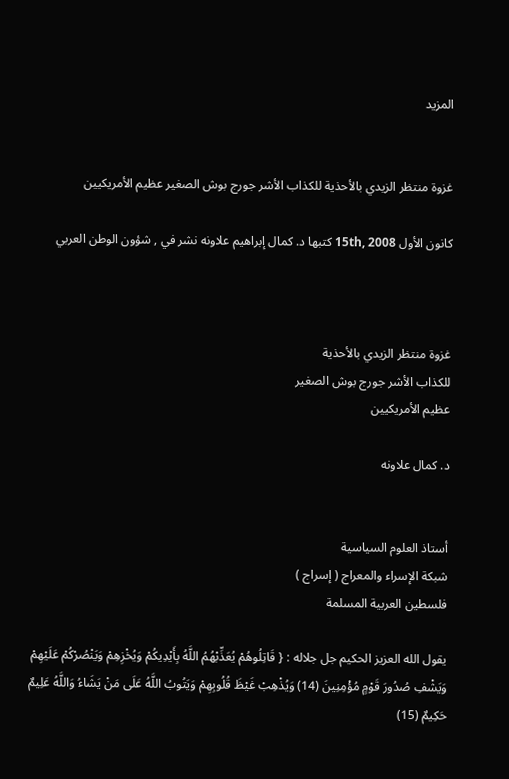المزيد


غزوة منتظر الزيدي بالأحذية للكذاب الأشر جورج بوش الصغير عظيم الأمريكيين

كانون الأول 15th, 2008 كتبها د. كمال إبراهيم علاونه نشر في , شؤون الوطن العربي



غزوة منتظر الزيدي بالأحذية
للكذاب الأشر جورج بوش الصغير
عظيم الأمريكيين

د. كمال علاونه


أستاذ العلوم السياسية
شبكة الإسراء والمعراج ( إسراج )
فلسطين العربية المسلمة

يقول الله العزيز الحكيم جل جلاله : { قَاتِلُوهُمْ يُعَذِّبْهُمُ اللَّهُ بِأَيْدِيكُمْ وَيُخْزِهِمْ وَيَنْصُرْكُمْ عَلَيْهِمْ وَيَشْفِ صُدُورَ قَوْمٍ مُؤْمِنِينَ (14) وَيُذْهِبْ غَيْظَ قُلُوبِهِمْ وَيَتُوبُ اللَّهُ عَلَى مَنْ يَشَاءُ وَاللَّهُ عَلِيمٌ حَكِيمٌ (15)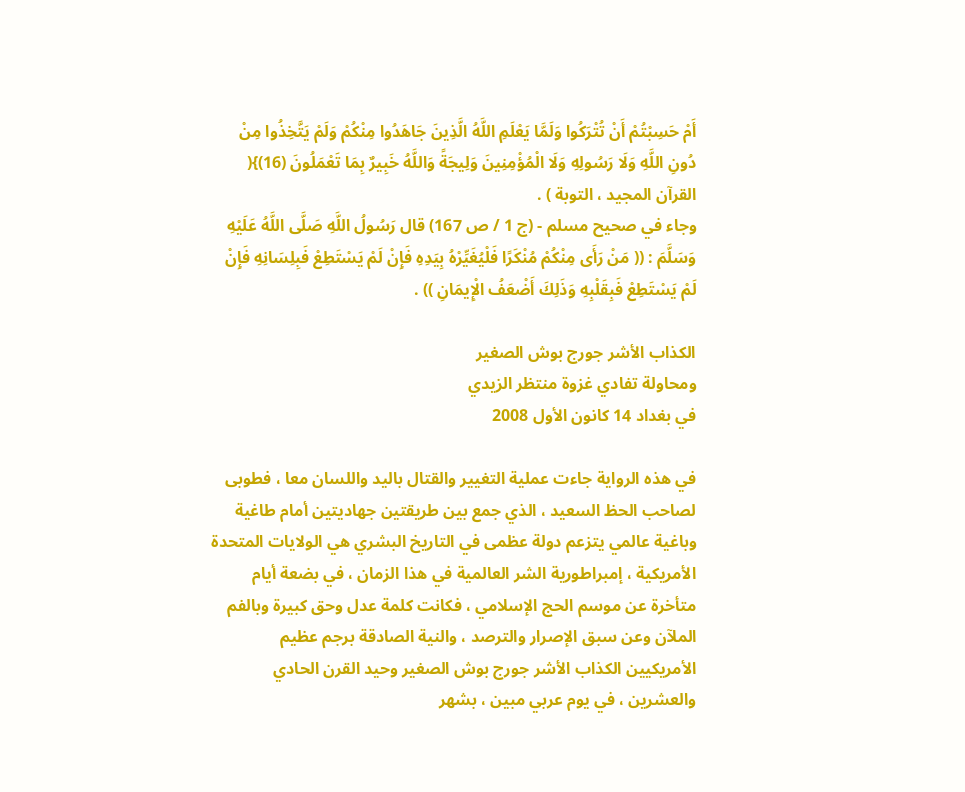أَمْ حَسِبْتُمْ أَنْ تُتْرَكُوا وَلَمَّا يَعْلَمِ اللَّهُ الَّذِينَ جَاهَدُوا مِنْكُمْ وَلَمْ يَتَّخِذُوا مِنْ دُونِ اللَّهِ وَلَا رَسُولِهِ وَلَا الْمُؤْمِنِينَ وَلِيجَةً وَاللَّهُ خَبِيرٌ بِمَا تَعْمَلُونَ (16)}( القرآن المجيد ، التوبة ) .
وجاء في صحيح مسلم - (ج 1 / ص 167) قال رَسُولُ اللَّهِ صَلَّى اللَّهُ عَلَيْهِ وَسَلَّمَ : (( مَنْ رَأَى مِنْكُمْ مُنْكَرًا فَلْيُغَيِّرْهُ بِيَدِهِ فَإِنْ لَمْ يَسْتَطِعْ فَبِلِسَانِهِ فَإِنْ لَمْ يَسْتَطِعْ فَبِقَلْبِهِ وَذَلِكَ أَضْعَفُ الْإِيمَانِ )) .

الكذاب الأشر جورج بوش الصغير
ومحاولة تفادي غزوة منتظر الزيدي
في بغداد 14 كانون الأول 2008

في هذه الرواية جاءت عملية التغيير والقتال باليد واللسان معا ، فطوبى لصاحب الحظ السعيد ، الذي جمع بين طريقتين جهاديتين أمام طاغية وباغية عالمي يتزعم دولة عظمى في التاريخ البشري هي الولايات المتحدة الأمريكية ، إمبراطورية الشر العالمية في هذا الزمان ، في بضعة أيام متأخرة عن موسم الحج الإسلامي ، فكانت كلمة عدل وحق كبيرة وبالفم الملآن وعن سبق الإصرار والترصد ، والنية الصادقة برجم عظيم الأمريكيين الكذاب الأشر جورج بوش الصغير وحيد القرن الحادي والعشرين ، في يوم عربي مبين ، بشهر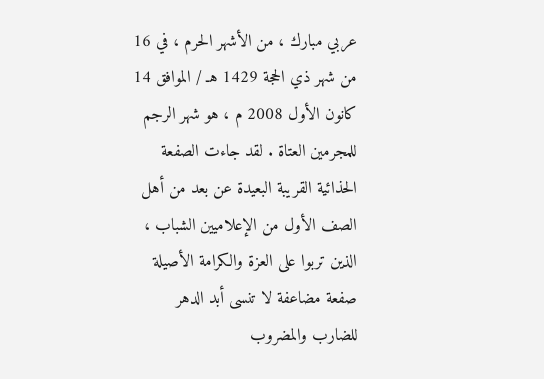عربي مبارك ، من الأشهر الحرم ، في 16 من شهر ذي الحجة 1429 هـ / الموافق 14 كانون الأول 2008 م ، هو شهر الرجم للمجرمين العتاة . لقد جاءت الصفعة الحذائية القريبة البعيدة عن بعد من أهل الصف الأول من الإعلاميين الشباب ، الذين تربوا على العزة والكرامة الأصيلة صفعة مضاعفة لا تنسى أبد الدهر للضارب والمضروب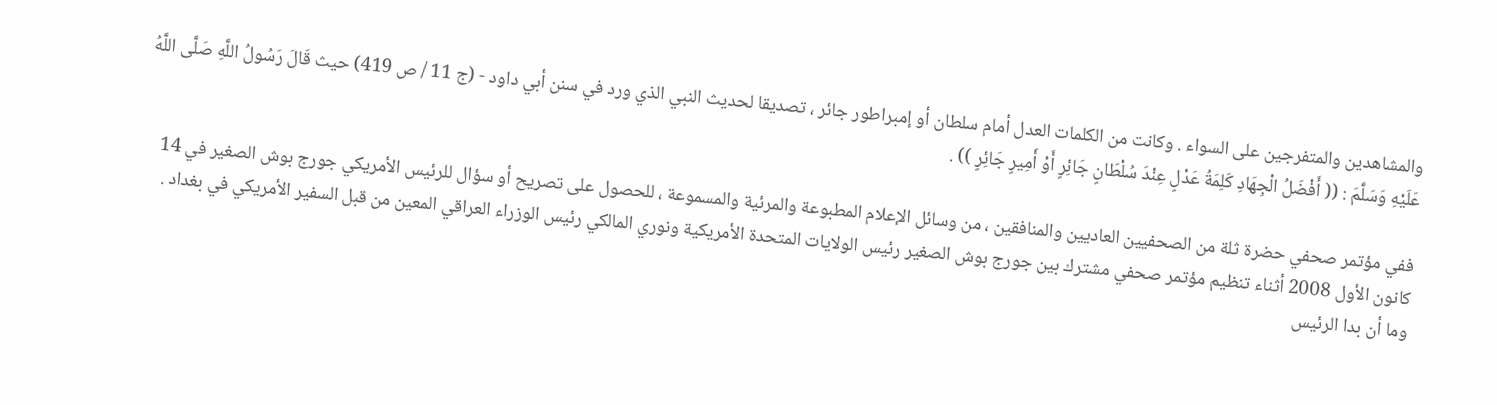والمشاهدين والمتفرجين على السواء . وكانت من الكلمات العدل أمام سلطان أو إمبراطور جائر ، تصديقا لحديث النبي الذي ورد في سنن أبي داود - (ج 11 / ص 419) حيث قَالَ رَسُولُ اللَّهِ صَلَّى اللَّهُ عَلَيْهِ وَسَلَّمَ : (( أَفْضَلُ الْجِهَادِ كَلِمَةُ عَدْلٍ عِنْدَ سُلْطَانٍ جَائِرٍ أَوْ أَمِيرٍ جَائِرٍ )) .

ففي مؤتمر صحفي حضرة ثلة من الصحفيين العاديين والمنافقين ، من وسائل الإعلام المطبوعة والمرئية والمسموعة ، للحصول على تصريح أو سؤال للرئيس الأمريكي جورج بوش الصغير في 14 كانون الأول 2008 أثناء تنظيم مؤتمر صحفي مشترك بين جورج بوش الصغير رئيس الولايات المتحدة الأمريكية ونوري المالكي رئيس الوزراء العراقي المعين من قبل السفير الأمريكي في بغداد .
وما أن بدا الرئيس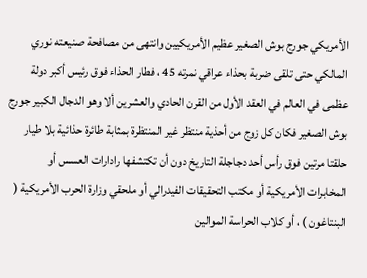الأمريكي جورج بوش الصغير عظيم الأمريكيين وانتهى من مصافحة صنيعته نوري المالكي حتى تلقى ضربة بحذاء عراقي نمرته 45 ، فطار الحذاء فوق رئيس أكبر دولة عظمى في العالم في العقد الأول من القرن الحادي والعشرين ألا وهو الدجال الكبير جورج بوش الصغير فكان كل زوج من أحذية منتظر غير المنتظرة بمثابة طائرة حذائية بلا طيار حلقتا مرتين فوق رأس أحد دجاجلة التاريخ دون أن تكتشفها رادارات العسس أو المخابرات الأمريكية أو مكتب التحقيقات الفيدرالي أو ملحقي وزارة الحرب الأمريكية ( البنتاغون ) ، أو كلاب الحراسة الموالين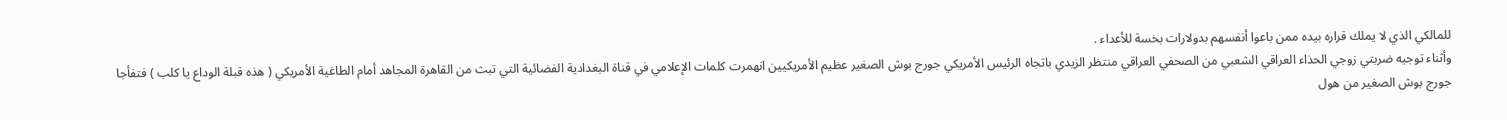للمالكي الذي لا يملك قراره بيده ممن باعوا أنفسهم بدولارات بخسة للأعداء .
وأثناء توجيه ضربتي زوجي الحذاء العراقي الشعبي من الصحفي العراقي منتظر الزيدي باتجاه الرئيس الأمريكي جورج بوش الصغير عظيم الأمريكيين انهمرت كلمات الإعلامي في قناة البغدادية الفضائية التي تبث من القاهرة المجاهد أمام الطاغية الأمريكي ( هذه قبلة الوداع يا كلب ) فتفأجا جورج بوش الصغير من هول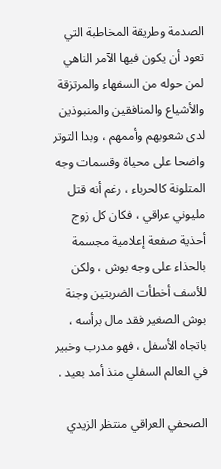الصدمة وطريقة المخاطبة التي تعود أن يكون فيها الآمر الناهي لمن حوله من السفهاء والمرتزقة والأشياع والمنافقين والمنبوذين لدى شعوبهم وأممهم ، وبدا التوتر واضحا على محياة وقسمات وجه المتلونة كالحرباء ، رغم أنه قتل مليوني عراقي ، فكان كل زوج أحذية صفعة إعلامية مجسمة بالحذاء على وجه بوش ، ولكن للأسف أخطأت الضربتين وجنة بوش الصغير فقد مال برأسه ، باتجاه الأسفل ، فهو مدرب وخبير في العالم السفلي منذ أمد بعيد .

الصحفي العراقي منتظر الزيدي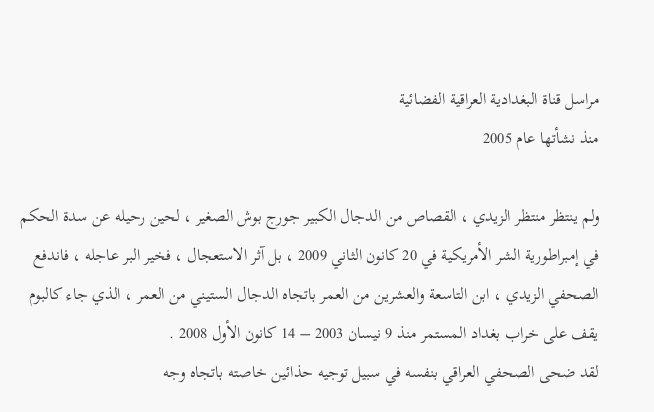مراسل قناة البغدادية العراقية الفضائية
منذ نشأتها عام 2005

ولم ينتظر منتظر الزيدي ، القصاص من الدجال الكبير جورج بوش الصغير ، لحين رحيله عن سدة الحكم في إمبراطورية الشر الأمريكية في 20 كانون الثاني 2009 ، بل آثر الاستعجال ، فخير البر عاجله ، فاندفع الصحفي الزيدي ، ابن التاسعة والعشرين من العمر باتجاه الدجال الستيني من العمر ، الذي جاء كالبوم يقف على خراب بغداد المستمر منذ 9 نيسان 2003 – 14 كانون الأول 2008 .
لقد ضحى الصحفي العراقي بنفسه في سبيل توجيه حذائين خاصته باتجاه وجه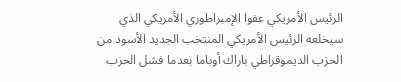الرئيس الأمريكي عفوا الإمبراطوري الأمريكي الذي سيخلعه الرئيس الأمريكي المنتخب الجديد الأسود من الحزب الديموقراطي باراك أوباما بعدما فشل الحزب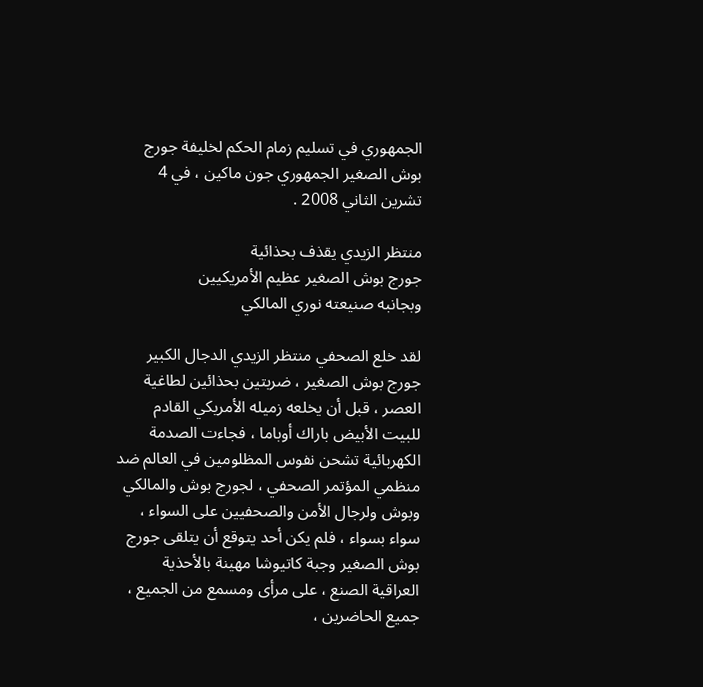الجمهوري في تسليم زمام الحكم لخليفة جورج بوش الصغير الجمهوري جون ماكين ، في 4 تشرين الثاني 2008 .

منتظر الزيدي يقذف بحذائية
جورج بوش الصغير عظيم الأمريكيين
وبجانبه صنيعته نوري المالكي

لقد خلع الصحفي منتظر الزيدي الدجال الكبير جورج بوش الصغير ، ضربتين بحذائين لطاغية العصر ، قبل أن يخلعه زميله الأمريكي القادم للبيت الأبيض باراك أوباما ، فجاءت الصدمة الكهربائية تشحن نفوس المظلومين في العالم ضد منظمي المؤتمر الصحفي ، لجورج بوش والمالكي وبوش ولرجال الأمن والصحفيين على السواء ، سواء بسواء ، فلم يكن أحد يتوقع أن يتلقى جورج بوش الصغير وجبة كاتيوشا مهينة بالأحذية العراقية الصنع ، على مرأى ومسمع من الجميع ، جميع الحاضرين ،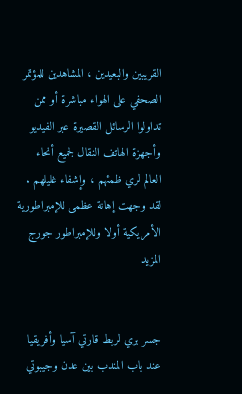القريبين والبعيدين ، المشاهدين للمؤتمر الصحفي على الهواء مباشرة أو ممن تداولوا الرسائل القصيرة عبر الفيديو وأجهزة الهاتف النقال لجميع أنحاء العالم لري ظمئهم ، وإشفاء غليلهم .
لقد وجهت إهانة عظمى للإمبراطورية الأمريكية أولا وللإمبراطور جورج
المزيد


جسر بري لربط قارتي آسيا وأفريقيا عند باب المندب بين عدن وجيبوتي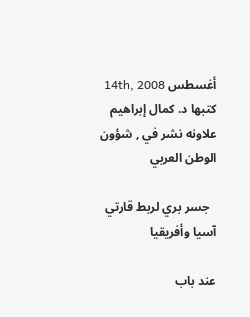أغسطس 14th, 2008 كتبها د. كمال إبراهيم علاونه نشر في , شؤون الوطن العربي

  جسر بري لربط قارتي آسيا وأفريقيا

عند باب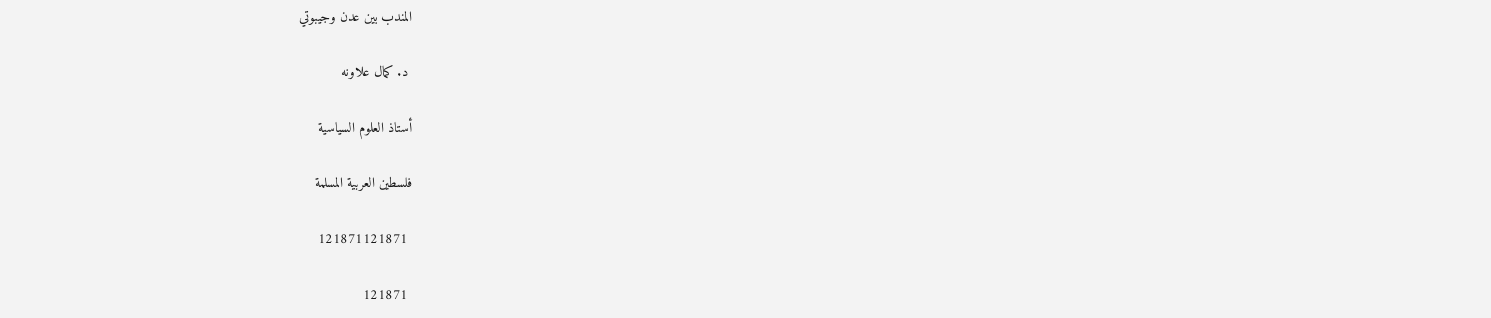المندب بين عدن وجيبوتي

 د. كمال علاونه

أستاذ العلوم السياسية

فلسطين العربية المسلمة

 121871121871

 121871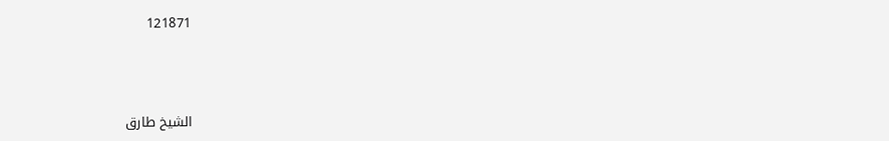121871



الشيخ طارق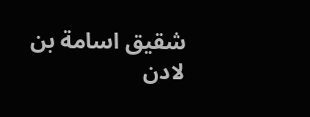شقيق اسامة بن لادن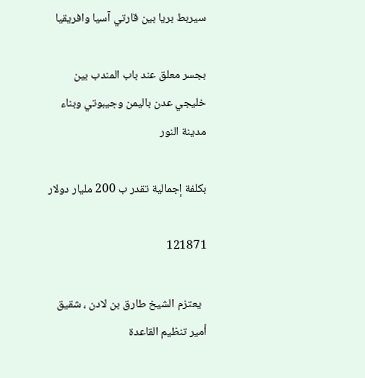سيربط بريا بين قارتي آسيا وافريقيا

بجسر معلق عند باب المندب بين خليجي عدن باليمن وجيبوتي وبناء مدينة النور

بكلفة إجمالية تقدر ب 200 مليار دولار

121871

  يعتزم الشيخ طارق بن لادن ، شقيق أمير تنظيم القاعدة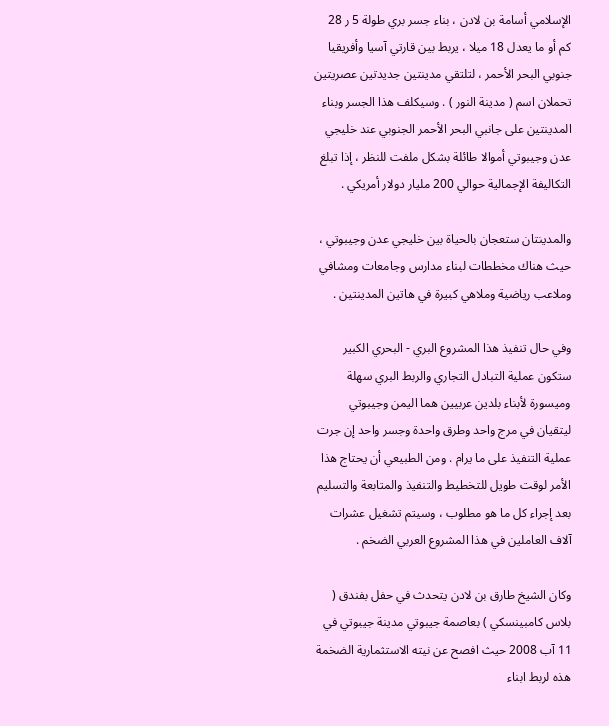الإسلامي أسامة بن لادن ، بناء جسر بري طولة 5 ر 28 كم أو ما يعدل 18 ميلا ، يربط بين قارتي آسيا وأفريقيا جنوبي البحر الأحمر ، لتلتقي مدينتين جديدتين عصريتين تحملان اسم ( مدينة النور ) . وسيكلف هذا الجسر وبناء المدينتين على جانبي البحر الأحمر الجنوبي عند خليجي عدن وجيبوتي أموالا طائلة بشكل ملفت للنظر ، إذا تبلغ التكاليفة الإجمالية حوالي 200 مليار دولار أمريكي .

والمدينتان ستعجان بالحياة بين خليجي عدن وجيبوتي ، حيث هناك مخططات لبناء مدارس وجامعات ومشافي وملاعب رياضية وملاهي كبيرة في هاتين المدينتين .

وفي حال تنفيذ هذا المشروع البري - البحري الكبير ستكون عملية التبادل التجاري والربط البري سهلة وميسورة لأبناء بلدين عربيين هما اليمن وجيبوتي ليتقيان في مرج واحد وطرق واحدة وجسر واحد إن جرت عملية التنفيذ على ما يرام . ومن الطبيعي أن يحتاج هذا الأمر لوقت طويل للتخطيط والتنفيذ والمتابعة والتسليم بعد إجراء كل ما هو مطلوب ، وسيتم تشغيل عشرات آلاف العاملين في هذا المشروع العربي الضخم .

وكان الشيخ طارق بن لادن يتحدث في حفل بفندق ( بلاس كامبينسكي ) بعاصمة جيبوتي مدينة جيبوتي في 11 آب 2008 حيث افصح عن نيته الاستثمارية الضخمة هذه لربط ابناء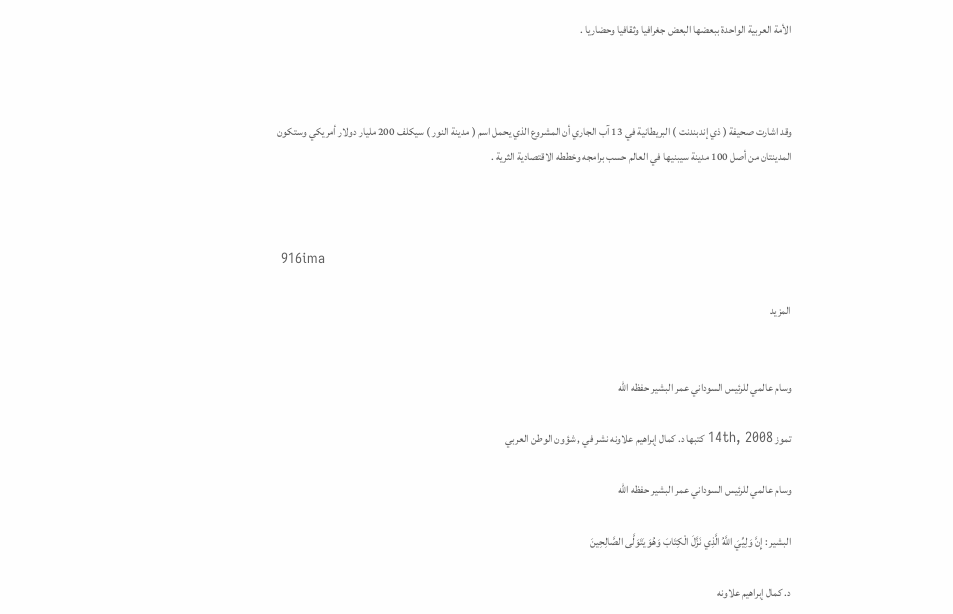الأمة العربية الواحدة ببعضها البعض جغرافيا وثقافيا وحضاريا .



وقد اشارت صحيفة ( ذي إندبندنت ) البريطانية في 13 آب الجاري أن المشروع الذي يحمل اسم ( مدينة النور ) سيكلف 200 مليار دولار أمريكي وستكون المدينتان من أصل 100 مدينة سيبنيها في العالم حسب برامجه وخططه الاقتصادية الثرية .



 916ima

المزيد


وسام عالمي للرئيس السوداني عمر البشير حفظه الله

تموز 14th, 2008 كتبها د. كمال إبراهيم علاونه نشر في , شؤون الوطن العربي

وسام عالمي للرئيس السوداني عمر البشير حفظه الله

البشير : إِنَّ وَلِيِّيَ اللَّهُ الَّذِي نَزَّلَ الْكِتَابَ وَهُوَ يَتَوَلَّى الصَّالِحِينَ

د. كمال إبراهيم علاونه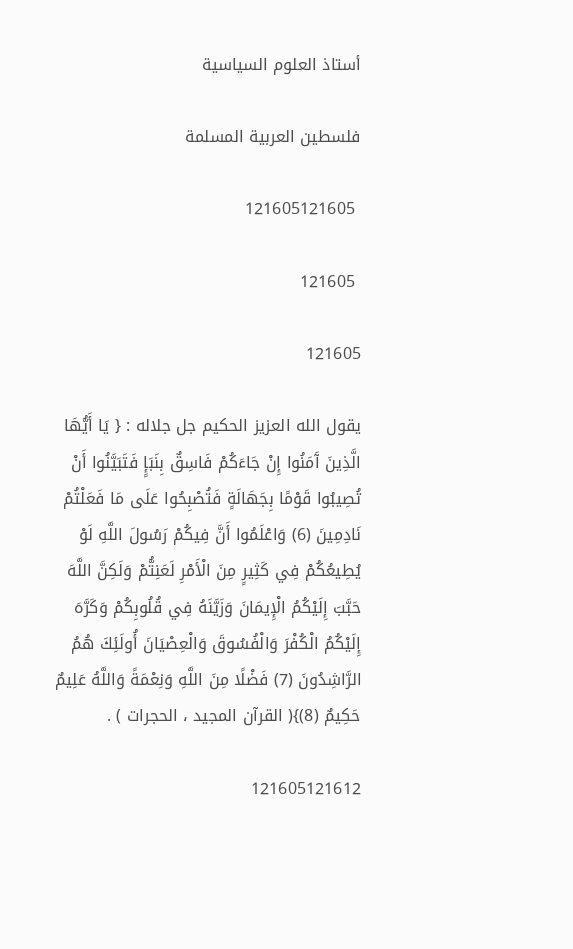أستاذ العلوم السياسية

فلسطين العربية المسلمة

 121605121605

 121605

121605

يقول الله العزيز الحكيم جل جلاله : { يَا أَيُّهَا الَّذِينَ آَمَنُوا إِنْ جَاءَكُمْ فَاسِقٌ بِنَبَإٍ فَتَبَيَّنُوا أَنْ تُصِيبُوا قَوْمًا بِجَهَالَةٍ فَتُصْبِحُوا عَلَى مَا فَعَلْتُمْ نَادِمِينَ (6) وَاعْلَمُوا أَنَّ فِيكُمْ رَسُولَ اللَّهِ لَوْ يُطِيعُكُمْ فِي كَثِيرٍ مِنَ الْأَمْرِ لَعَنِتُّمْ وَلَكِنَّ اللَّهَ حَبَّبَ إِلَيْكُمُ الْإِيمَانَ وَزَيَّنَهُ فِي قُلُوبِكُمْ وَكَرَّهَ إِلَيْكُمُ الْكُفْرَ وَالْفُسُوقَ وَالْعِصْيَانَ أُولَئِكَ هُمُ الرَّاشِدُونَ (7) فَضْلًا مِنَ اللَّهِ وَنِعْمَةً وَاللَّهُ عَلِيمٌ حَكِيمٌ (8)}( القرآن المجيد ، الحجرات ) .

121605121612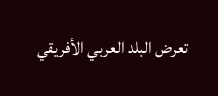تعرض البلد العربي الأفريقي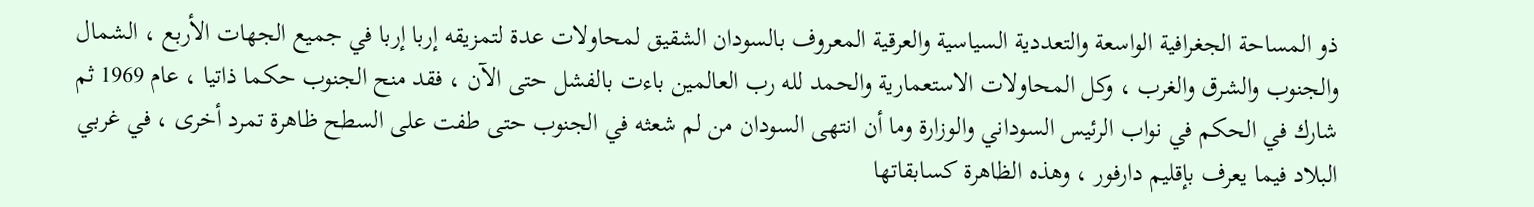ذو المساحة الجغرافية الواسعة والتعددية السياسية والعرقية المعروف بالسودان الشقيق لمحاولات عدة لتمزيقه إربا إربا في جميع الجهات الأربع ، الشمال والجنوب والشرق والغرب ، وكل المحاولات الاستعمارية والحمد لله رب العالمين باءت بالفشل حتى الآن ، فقد منح الجنوب حكما ذاتيا ، عام 1969 ثم شارك في الحكم في نواب الرئيس السوداني والوزارة وما أن انتهى السودان من لم شعثه في الجنوب حتى طفت على السطح ظاهرة تمرد أخرى ، في غربي البلاد فيما يعرف بإقليم دارفور ، وهذه الظاهرة كسابقاتها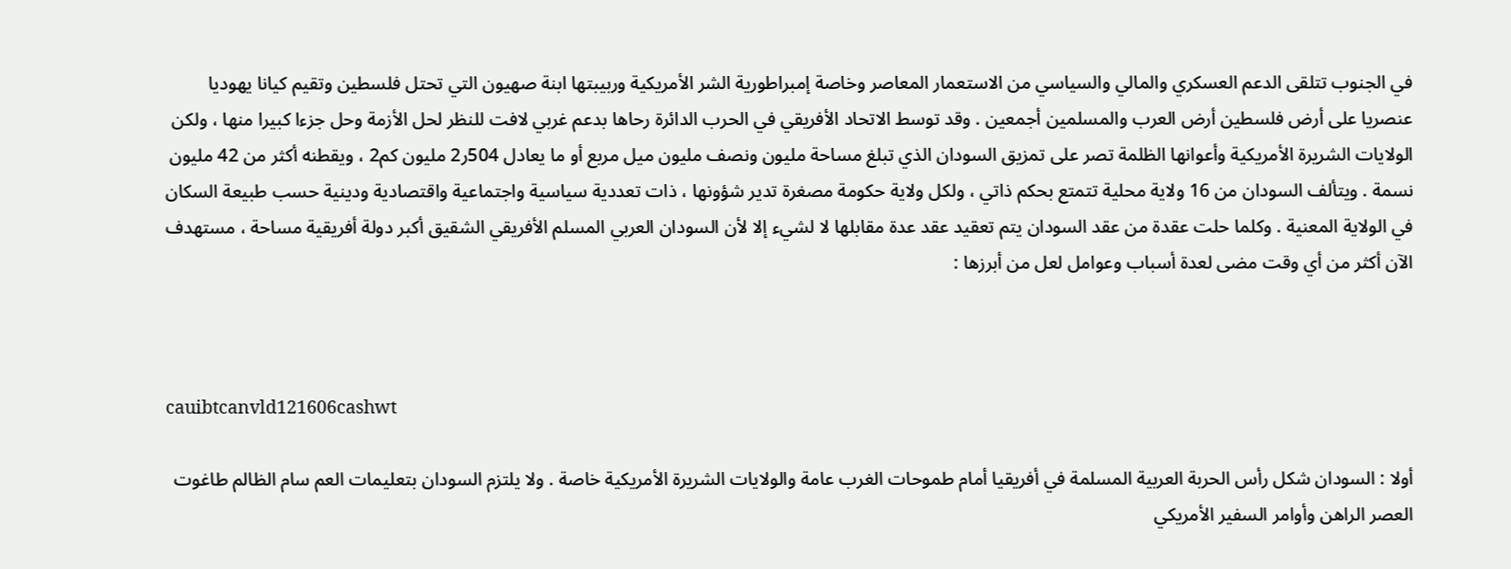في الجنوب تتلقى الدعم العسكري والمالي والسياسي من الاستعمار المعاصر وخاصة إمبراطورية الشر الأمريكية وربيبتها ابنة صهيون التي تحتل فلسطين وتقيم كيانا يهوديا عنصريا على أرض فلسطين أرض العرب والمسلمين أجمعين . وقد توسط الاتحاد الأفريقي في الحرب الدائرة رحاها بدعم غربي لافت للنظر لحل الأزمة وحل جزءا كبيرا منها ، ولكن الولايات الشريرة الأمريكية وأعوانها الظلمة تصر على تمزيق السودان الذي تبلغ مساحة مليون ونصف مليون ميل مربع أو ما يعادل 504ر2 مليون كم2 ، ويقطنه أكثر من 42 مليون نسمة . ويتألف السودان من 16 ولاية محلية تتمتع بحكم ذاتي ، ولكل ولاية حكومة مصغرة تدير شؤونها ، ذات تعددية سياسية واجتماعية واقتصادية ودينية حسب طبيعة السكان في الولاية المعنية . وكلما حلت عقدة من عقد السودان يتم تعقيد عقد عدة مقابلها لا لشيء إلا لأن السودان العربي المسلم الأفريقي الشقيق أكبر دولة أفريقية مساحة ، مستهدف الآن أكثر من أي وقت مضى لعدة أسباب وعوامل لعل من أبرزها :



cauibtcanvld121606cashwt

أولا : السودان شكل رأس الحربة العربية المسلمة في أفريقيا أمام طموحات الغرب عامة والولايات الشريرة الأمريكية خاصة . ولا يلتزم السودان بتعليمات العم سام الظالم طاغوت العصر الراهن وأوامر السفير الأمريكي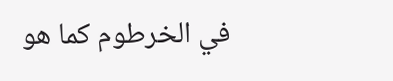في الخرطوم كما هو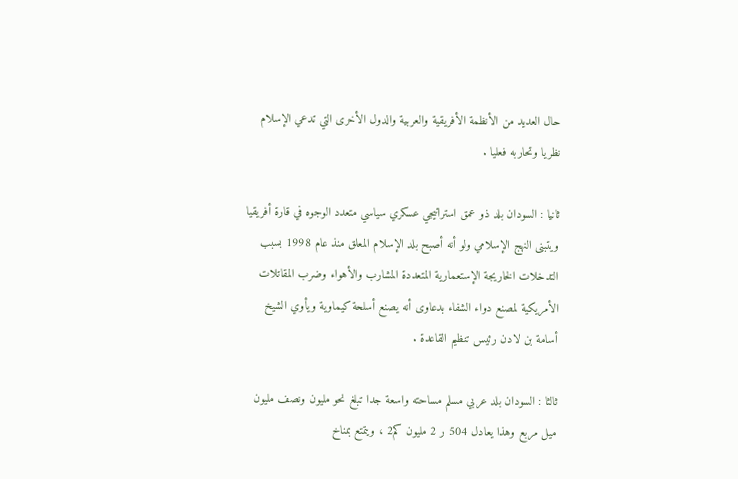حال العديد من الأنظمة الأفريقية والعربية والدول الأخرى التي تدعي الإسلام نظريا وتحاربه فعليا .

ثانيا : السودان بلد ذو عمق استراتيجي عسكري سياسي متعدد الوجوه في قارة أفريقيا ويتبنى النهج الإسلامي ولو أنه أصبح بلد الإسلام المعلق منذ عام 1998 بسبب التدخلات الخاريجة الإستعمارية المتعددة المشارب والأهواء وضرب المقاتلات الأمريكية لمصنع دواء الشفاء بدعاوى أنه يصنع أسلحة كيماوية ويأوي الشيخ أسامة بن لادن رئيس تنظيم القاعدة .

ثالثا : السودان بلد عربي مسلم مساحته واسعة جدا تبلغ نحو مليون ونصف مليون ميل مربع وهذا يعادل 504 ر 2 مليون كم2 ، ويتمتع بمناخ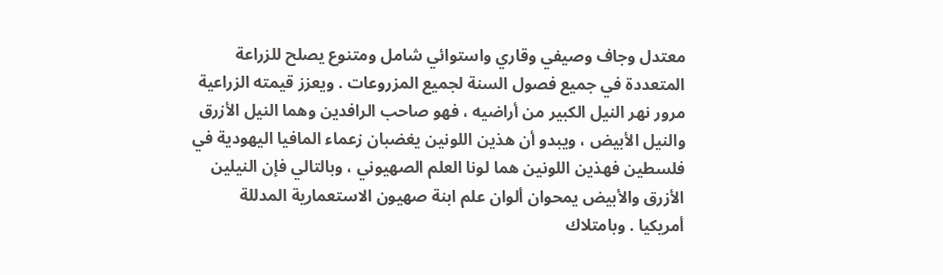معتدل وجاف وصيفي وقاري واستوائي شامل ومتنوع يصلح للزراعة المتعددة في جميع فصول السنة لجميع المزروعات . ويعزز قيمته الزراعية مرور نهر النيل الكبير من أراضيه ، فهو صاحب الرافدين وهما النيل الأزرق والنيل الأبيض ، ويبدو أن هذين اللونين يغضبان زعماء المافيا اليهودية في فلسطين فهذين اللونين هما لونا العلم الصهيوني ، وبالتالي فإن النيلين الأزرق والأبيض يمحوان ألوان علم ابنة صهيون الاستعمارية المدللة أمريكيا . وبامتلاك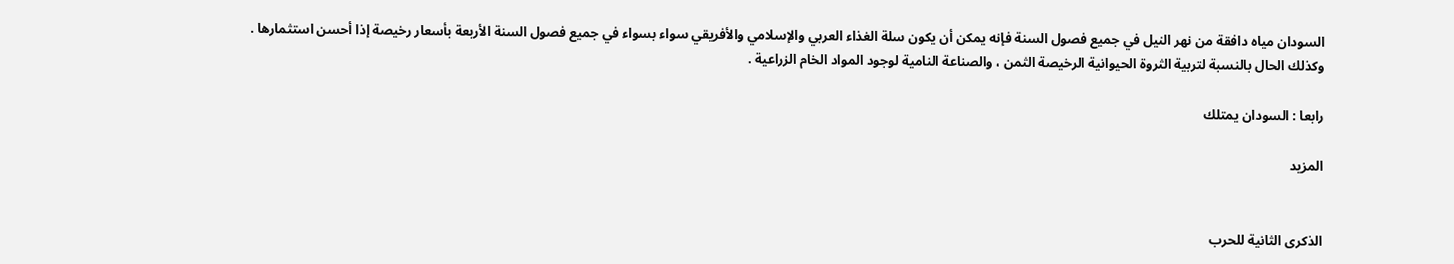السودان مياه دافقة من نهر النيل في جميع فصول السنة فإنه يمكن أن يكون سلة الغذاء العربي والإسلامي والأفريقي سواء بسواء في جميع فصول السنة الأربعة بأسعار رخيصة إذا أحسن استثمارها . وكذلك الحال بالنسبة لتربية الثروة الحيوانية الرخيصة الثمن ، والصناعة النامية لوجود المواد الخام الزراعية .

رابعا : السودان يمتلك

المزيد


الذكرى الثانية للحرب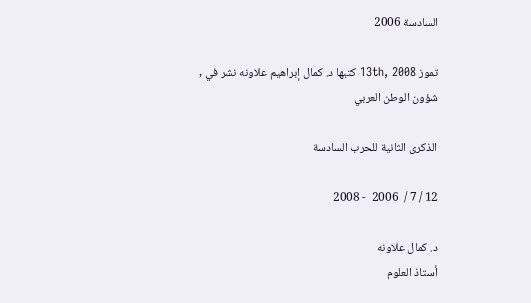السادسة 2006

تموز 13th, 2008 كتبها د. كمال إبراهيم علاونه نشر في , شؤون الوطن العربي

الذكرى الثانية للحرب السادسة

12 / 7 /  2006  - 2008

د. كمال علاونه
أستاذ العلوم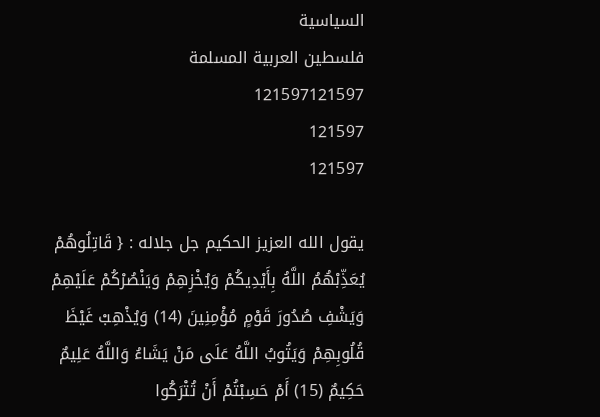السياسية
فلسطين العربية المسلمة
121597121597
121597
121597

يقول الله العزيز الحكيم جل جلاله : { قَاتِلُوهُمْ يُعَذِّبْهُمُ اللَّهُ بِأَيْدِيكُمْ وَيُخْزِهِمْ وَيَنْصُرْكُمْ عَلَيْهِمْ وَيَشْفِ صُدُورَ قَوْمٍ مُؤْمِنِينَ (14) وَيُذْهِبْ غَيْظَ قُلُوبِهِمْ وَيَتُوبُ اللَّهُ عَلَى مَنْ يَشَاءُ وَاللَّهُ عَلِيمٌ حَكِيمٌ (15) أَمْ حَسِبْتُمْ أَنْ تُتْرَكُوا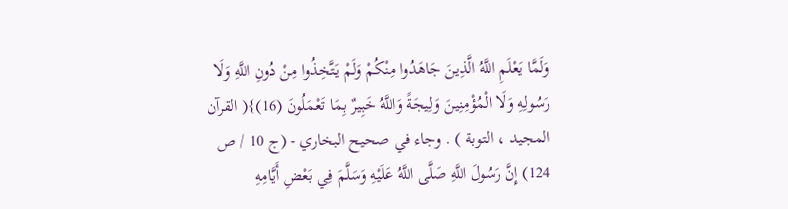وَلَمَّا يَعْلَمِ اللَّهُ الَّذِينَ جَاهَدُوا مِنْكُمْ وَلَمْ يَتَّخِذُوا مِنْ دُونِ اللَّهِ وَلَا رَسُولِهِ وَلَا الْمُؤْمِنِينَ وَلِيجَةً وَاللَّهُ خَبِيرٌ بِمَا تَعْمَلُونَ (16)}( القرآن المجيد ، التوبة ) . وجاء في صحيح البخاري - (ج 10 / ص 124) إِنَّ رَسُولَ اللَّهِ صَلَّى اللَّهُ عَلَيْهِ وَسَلَّمَ فِي بَعْضِ أَيَّامِهِ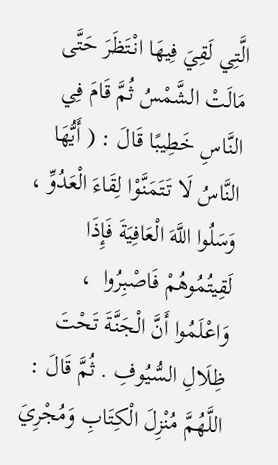الَّتِي لَقِيَ فِيهَا انْتَظَرَ حَتَّى مَالَتْ الشَّمْسُ ثُمَّ قَامَ فِي النَّاسِ خَطِيبًا قَالَ : ( أَيُّهَا النَّاسُ لَا تَتَمَنَّوْا لِقَاءَ الْعَدُوِّ ، وَسَلُوا اللَّهَ الْعَافِيَةَ فَإِذَا لَقِيتُمُوهُمْ فَاصْبِرُوا  ، وَاعْلَمُوا أَنَّ الْجَنَّةَ تَحْتَ ظِلَالِ السُّيُوفِ . ثُمَّ قَالَ : اللَّهُمَّ مُنْزِلَ الْكِتَابِ وَمُجْرِيَ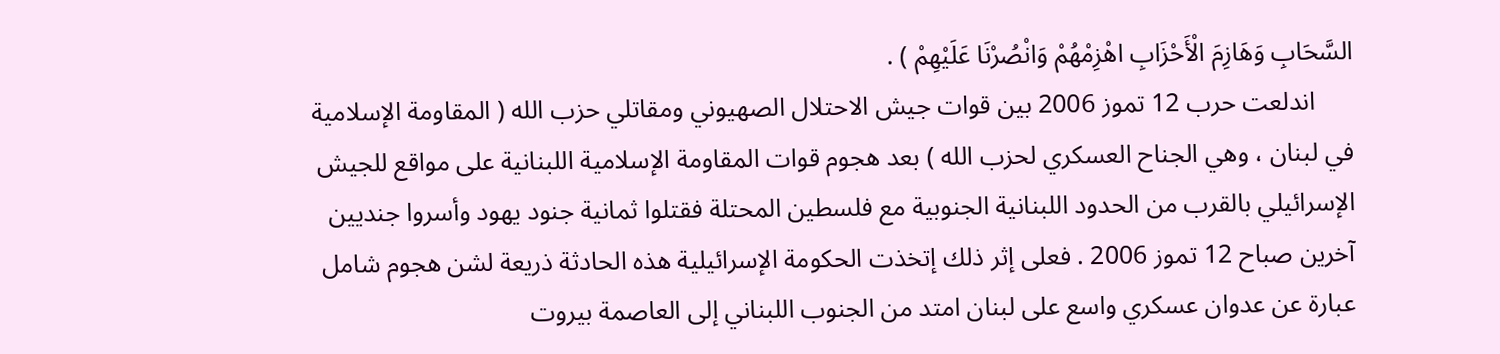السَّحَابِ وَهَازِمَ الْأَحْزَابِ اهْزِمْهُمْ وَانْصُرْنَا عَلَيْهِمْ ) .
      اندلعت حرب 12 تموز 2006 بين قوات جيش الاحتلال الصهيوني ومقاتلي حزب الله ( المقاومة الإسلامية في لبنان ، وهي الجناح العسكري لحزب الله ) بعد هجوم قوات المقاومة الإسلامية اللبنانية على مواقع للجيش الإسرائيلي بالقرب من الحدود اللبنانية الجنوبية مع فلسطين المحتلة فقتلوا ثمانية جنود يهود وأسروا جنديين آخرين صباح 12 تموز 2006 . فعلى إثر ذلك إتخذت الحكومة الإسرائيلية هذه الحادثة ذريعة لشن هجوم شامل عبارة عن عدوان عسكري واسع على لبنان امتد من الجنوب اللبناني إلى العاصمة بيروت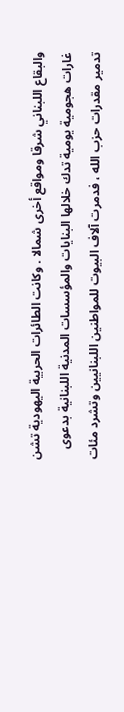والبقاع اللبناني شرقا ومواقع أخرى شمالا . وكانت الطائرات الحربية اليهودية تشن غارات هجومية يومية تدك خلالها البنايات والمؤسسات المدنية اللبنانية بدعوى تدمير مقدرات حزب الله ، فدمرت آلاف البيوت للمواطنين اللبنانيين وتشرد مئات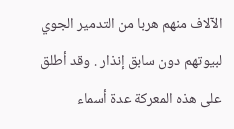الآلاف منهم هربا من التدمير الجوي لبيوتهم دون سابق إنذار . وقد أطلق على هذه المعركة عدة أسماء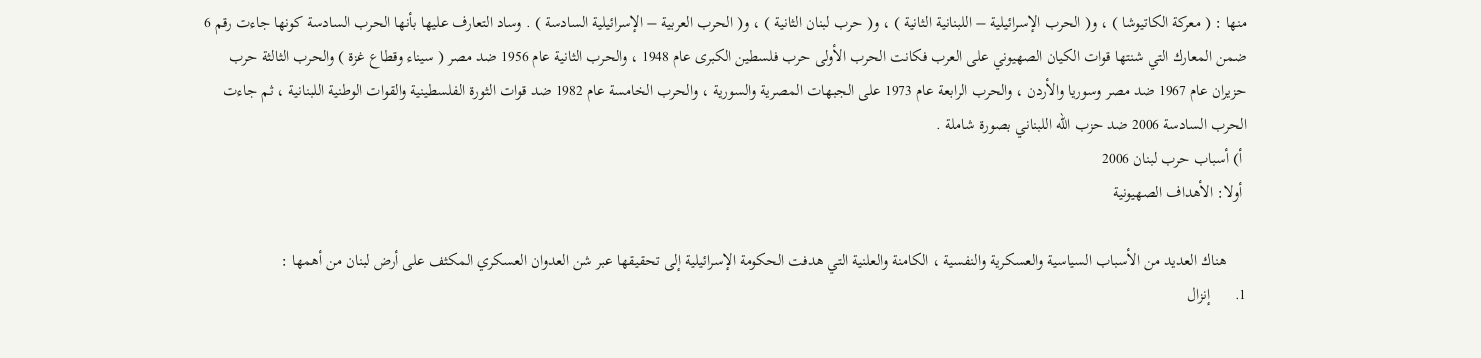منها : ( معركة الكاتيوشا ) ، و( الحرب الإسرائيلية – اللبنانية الثانية ) ، و( حرب لبنان الثانية ) ، و( الحرب العربية – الإسرائيلية السادسة ) . وساد التعارف عليها بأنها الحرب السادسة كونها جاءت رقم 6 ضمن المعارك التي شنتها قوات الكيان الصهيوني على العرب فكانت الحرب الأولى حرب فلسطين الكبرى عام 1948 ، والحرب الثانية عام 1956 ضد مصر ( سيناء وقطاع غزة ) والحرب الثالثة حرب حزيران عام 1967 ضد مصر وسوريا والأردن ، والحرب الرابعة عام 1973 على الجبهات المصرية والسورية ، والحرب الخامسة عام 1982 ضد قوات الثورة الفلسطينية والقوات الوطنية اللبنانية ، ثم جاءت الحرب السادسة 2006 ضد حزب الله اللبناني بصورة شاملة .
 أ) أسباب حرب لبنان 2006
 أولا: الأهداف الصهيونية

     هناك العديد من الأسباب السياسية والعسكرية والنفسية ، الكامنة والعلنية التي هدفت الحكومة الإسرائيلية إلى تحقيقها عبر شن العدوان العسكري المكثف على أرض لبنان من أهمها :
1.      إنزال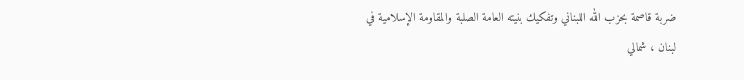ضربة قاصمة بحزب الله اللبناني وتفكيك بنيته العامة الصلبة والمقاومة الإسلامية في لبنان ، شمالي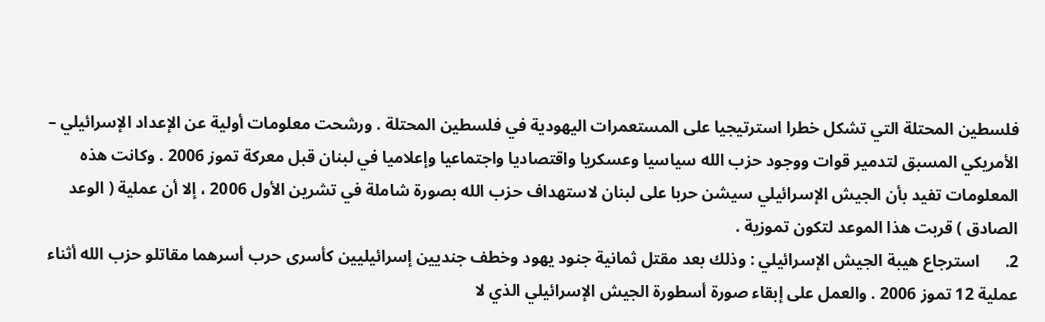فلسطين المحتلة التي تشكل خطرا استرتيجيا على المستعمرات اليهودية في فلسطين المحتلة . ورشحت معلومات أولية عن الإعداد الإسرائيلي – الأمريكي المسبق لتدمير قوات ووجود حزب الله سياسيا وعسكريا واقتصاديا واجتماعيا وإعلاميا في لبنان قبل معركة تموز 2006 . وكانت هذه المعلومات تفيد بأن الجيش الإسرائيلي سيشن حربا على لبنان لاستهداف حزب الله بصورة شاملة في تشرين الأول 2006 ، إلا أن عملية ( الوعد الصادق ) قربت هذا الموعد لتكون تموزية .
2.      استرجاع هيبة الجيش الإسرائيلي : وذلك بعد مقتل ثمانية جنود يهود وخطف جنديين إسرائيليين كأسرى حرب أسرهما مقاتلو حزب الله أثناء عملية 12 تموز 2006 . والعمل على إبقاء صورة أسطورة الجيش الإسرائيلي الذي لا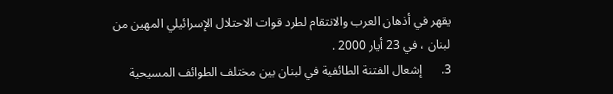يقهر في أذهان العرب والانتقام لطرد قوات الاحتلال الإسرائيلي المهين من لبنان ، في 23 أيار 2000 .
3.      إشعال الفتنة الطائفية في لبنان بين مختلف الطوائف المسيحية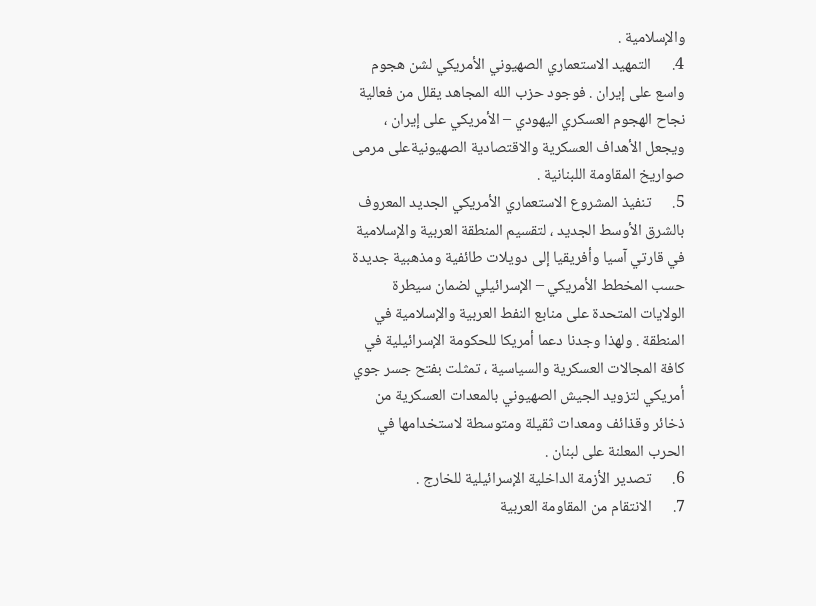والإسلامية .
4.      التمهيد الاستعماري الصهيوني الأمريكي لشن هجوم واسع على إيران . فوجود حزب الله المجاهد يقلل من فعالية نجاح الهجوم العسكري اليهودي – الأمريكي على إيران ، ويجعل الأهداف العسكرية والاقتصادية الصهيونيةعلى مرمى صواريخ المقاومة اللبنانية .
5.      تنفيذ المشروع الاستعماري الأمريكي الجديد المعروف بالشرق الأوسط الجديد ، لتقسيم المنطقة العربية والإسلامية في قارتي آسيا وأفريقيا إلى دويلات طائفية ومذهبية جديدة حسب المخطط الأمريكي – الإسرائيلي لضمان سيطرة الولايات المتحدة على منابع النفط العربية والإسلامية في المنطقة . ولهذا وجدنا دعما أمريكا للحكومة الإسرائيلية في كافة المجالات العسكرية والسياسية ، تمثلت بفتح جسر جوي أمريكي لتزويد الجيش الصهيوني بالمعدات العسكرية من ذخائر وقذائف ومعدات ثقيلة ومتوسطة لاستخدامها في الحرب المعلنة على لبنان .
6.      تصدير الأزمة الداخلية الإسرائيلية للخارج .
7.      الانتقام من المقاومة العربية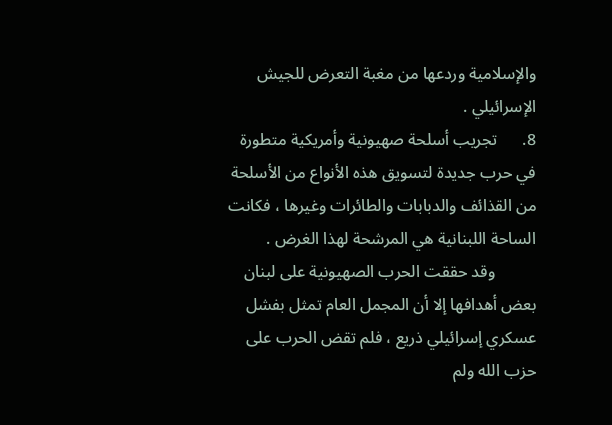والإسلامية وردعها من مغبة التعرض للجيش الإسرائيلي .
8.      تجريب أسلحة صهيونية وأمريكية متطورة في حرب جديدة لتسويق هذه الأنواع من الأسلحة من القذائف والدبابات والطائرات وغيرها ، فكانت الساحة اللبنانية هي المرشحة لهذا الغرض .
          وقد حققت الحرب الصهيونية على لبنان بعض أهدافها إلا أن المجمل العام تمثل بفشل عسكري إسرائيلي ذريع ، فلم تقض الحرب على حزب الله ولم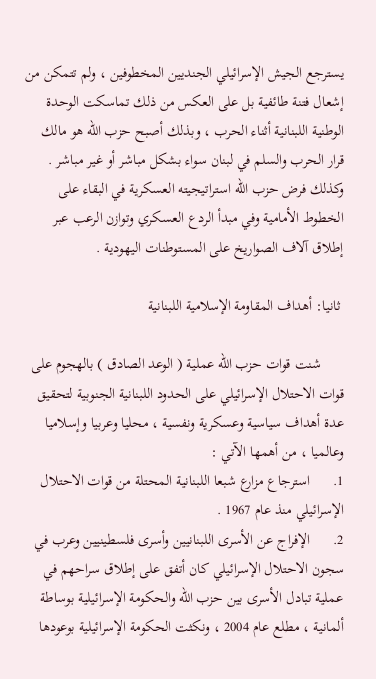يسترجع الجيش الإسرائيلي الجنديين المخطوفين ، ولم تتمكن من إشعال فتنة طائفية بل على العكس من ذلك تماسكت الوحدة الوطنية اللبنانية أثناء الحرب ، وبذلك أصبح حزب الله هو مالك قرار الحرب والسلم في لبنان سواء بشكل مباشر أو غير مباشر . وكذلك فرض حزب الله استراتيجيته العسكرية في البقاء على الخطوط الأمامية وفي مبدأ الردع العسكري وتوازن الرعب عبر إطلاق آلاف الصواريخ على المستوطنات اليهودية .

 ثانيا: أهداف المقاومة الإسلامية اللبنانية

      شنت قوات حزب الله عملية ( الوعد الصادق ) بالهجوم على قوات الاحتلال الإسرائيلي على الحدود اللبنانية الجنوبية لتحقيق عدة أهداف سياسية وعسكرية ونفسية ، محليا وعربيا وإسلاميا وعالميا ، من أهمها الآتي :
1.      استرجاع مزارع شبعا اللبنانية المحتلة من قوات الاحتلال الإسرائيلي منذ عام 1967 .
2.      الإفراج عن الأسرى اللبنانيين وأسرى فلسطينيين وعرب في سجون الاحتلال الإسرائيلي كان أتفق على إطلاق سراحهم في عملية تبادل الأسرى بين حزب الله والحكومة الإسرائيلية بوساطة ألمانية ، مطلع عام 2004 ، ونكثت الحكومة الإسرائيلية بوعودها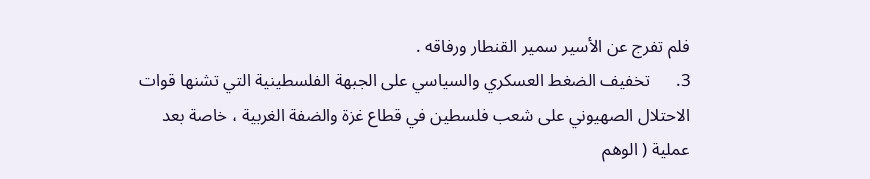فلم تفرج عن الأسير سمير القنطار ورفاقه .
3.      تخفيف الضغط العسكري والسياسي على الجبهة الفلسطينية التي تشنها قوات الاحتلال الصهيوني على شعب فلسطين في قطاع غزة والضفة الغربية ، خاصة بعد عملية ( الوهم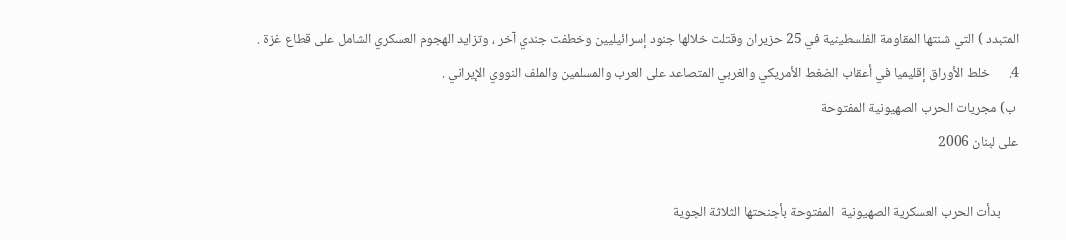المتبدد ) التي شنتها المقاومة الفلسطينية في 25 حزيران وقتلت خلالها جنود إسرائيليين وخطفت جندي آخر ، وتزايد الهجوم العسكري الشامل على قطاع غزة .
4.      خلط الأوراق إقليميا في أعقاب الضغط الأمريكي والغربي المتصاعد على العرب والمسلمين والملف النووي الإيراني .
 ب) مجريات الحرب الصهيونية المفتوحة
على لبنان 2006

      بدأت الحرب العسكرية الصهيونية  المفتوحة بأجنحتها الثلاثة الجوية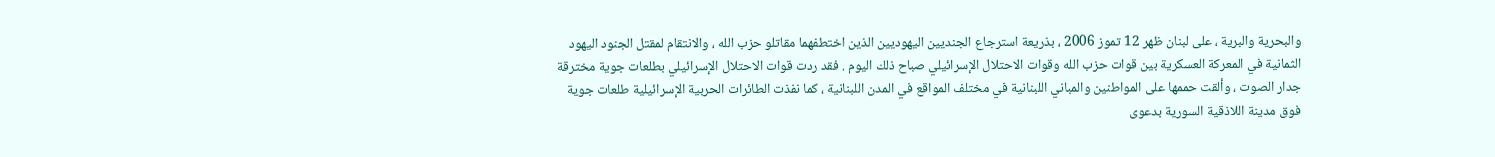والبحرية والبرية ، على لبنان ظهر 12 تموز 2006 ، بذريعة استرجاع الجنديين اليهوديين الذين اختطفهما مقاتلو حزب الله ، والانتقام لمقتل الجنود اليهود الثمانية في المعركة العسكرية بين قوات حزب الله وقوات الاحتلال الإسرائيلي صباح ذلك اليوم . فقد ردت قوات الاحتلال الإسرائيلي بطلعات جوية مخترقة جدار الصوت ، وألقت حممها على المواطنين والمباني اللبنانية في مختلف المواقع في المدن اللبنانية ، كما نفذت الطائرات الحربية الإسرائيلية طلعات جوية فوق مدينة اللاذقية السورية بدعوى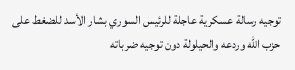توجيه رسالة عسكرية عاجلة للرئيس السوري بشار الأسد للضغط على حزب الله وردعه والحيلولة دون توجيه ضرباته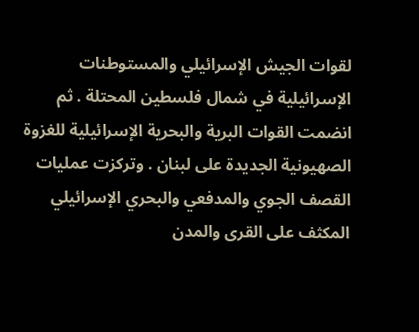لقوات الجيش الإسرائيلي والمستوطنات الإسرائيلية في شمال فلسطين المحتلة . ثم انضمت القوات البرية والبحرية الإسرائيلية للغزوة الصهيونية الجديدة على لبنان . وتركزت عمليات القصف الجوي والمدفعي والبحري الإسرائيلي المكثف على القرى والمدن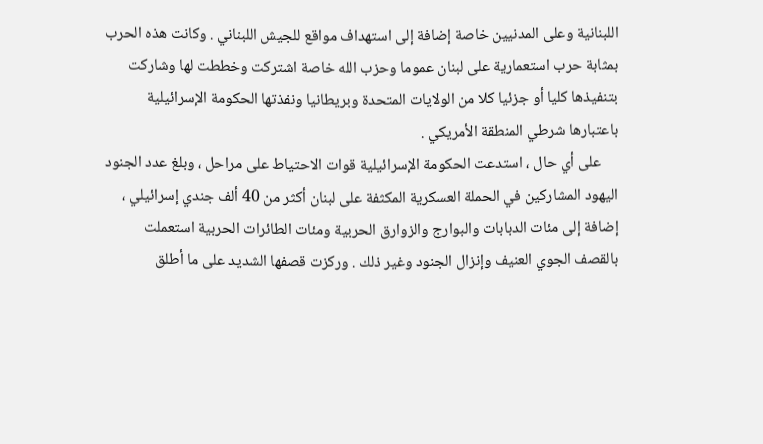اللبنانية وعلى المدنيين خاصة إضافة إلى استهداف مواقع للجيش اللبناني . وكانت هذه الحرب بمثابة حرب استعمارية على لبنان عموما وحزب الله خاصة اشتركت وخططت لها وشاركت بتنفيذها كليا أو جزئيا كلا من الولايات المتحدة وبريطانيا ونفذتها الحكومة الإسرائيلية باعتبارها شرطي المنطقة الأمريكي .
     على أي حال ، استدعت الحكومة الإسرائيلية قوات الاحتياط على مراحل ، وبلغ عدد الجنود اليهود المشاركين في الحملة العسكرية المكثفة على لبنان أكثر من 40 ألف جندي إسرائيلي ، إضافة إلى مئات الدبابات والبوارج والزوارق الحربية ومئات الطائرات الحربية استعملت بالقصف الجوي العنيف وإنزال الجنود وغير ذلك . وركزت قصفها الشديد على ما أطلق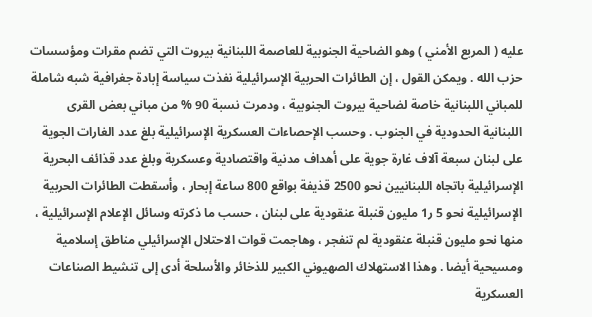عليه ( المربع الأمني ) وهو الضاحية الجنوبية للعاصمة اللبنانية بيروت التي تضم مقرات ومؤسسات حزب الله . ويمكن القول ، إن الطائرات الحربية الإسرائيلية نفذت سياسة إبادة جغرافية شبه شاملة للمباني اللبنانية خاصة لضاحية بيروت الجنوبية ، ودمرت نسبة 90 % من مباني بعض القرى اللبنانية الحدودية في الجنوب . وحسب الإحصاءات العسكرية الإسرائيلية بلغ عدد الغارات الجوية على لبنان سبعة آلاف غارة جوية على أهداف مدنية واقتصادية وعسكرية وبلغ عدد قذائف البحرية الإسرائيلية باتجاه اللبنانيين نحو 2500 قذيفة بواقع 800 ساعة إبحار ، وأسقطت الطائرات الحربية الإسرائيلية نحو 5 ر1 مليون قنبلة عنقودية على لبنان ، حسب ما ذكرته وسائل الإعلام الإسرائيلية ، منها نحو مليون قنبلة عنقودية لم تنفجر ، وهاجمت قوات الاحتلال الإسرائيلي مناطق إسلامية ومسيحية أيضا . وهذا الاستهلاك الصهيوني الكبير للذخائر والأسلحة أدى إلى تنشيط الصناعات العسكرية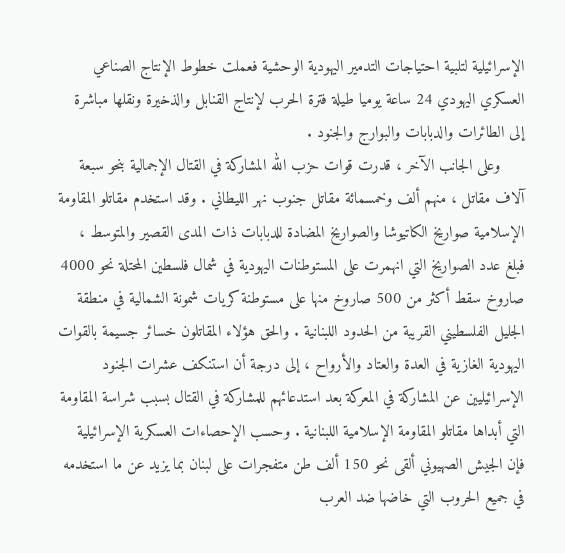الإسرائيلية لتلبية احتياجات التدمير اليهودية الوحشية فعملت خطوط الإنتاج الصناعي العسكري اليهودي 24 ساعة يوميا طيلة فترة الحرب لإنتاج القنابل والذخيرة ونقلها مباشرة إلى الطائرات والدبابات والبوارج والجنود .
     وعلى الجانب الآخر ، قدرت قوات حزب الله المشاركة في القتال الإجمالية بنحو سبعة آلاف مقاتل ، منهم ألف وخمسمائة مقاتل جنوب نهر الليطاني . وقد استخدم مقاتلو المقاومة الإسلامية صواريخ الكاتيوشا والصواريخ المضادة للدبابات ذات المدى القصير والمتوسط ، فبلغ عدد الصواريخ التي انهمرت على المستوطنات اليهودية في شمال فلسطين المحتلة نحو 4000 صاروخ سقط أكثر من 500 صاروخ منها على مستوطنة كريات شمونة الشمالية في منطقة الجليل الفلسطيني القريبة من الحدود اللبنانية . والحق هؤلاء المقاتلون خسائر جسيمة بالقوات اليهودية الغازية في العدة والعتاد والأرواح ، إلى درجة أن استنكف عشرات الجنود الإسرائيليين عن المشاركة في المعركة بعد استدعائهم للمشاركة في القتال بسبب شراسة المقاومة التي أبداها مقاتلو المقاومة الإسلامية اللبنانية . وحسب الإحصاءات العسكرية الإسرائيلية فإن الجيش الصهيوني ألقى نحو 150 ألف طن متفجرات على لبنان بما يزيد عن ما استخدمه في جميع الحروب التي خاضها ضد العرب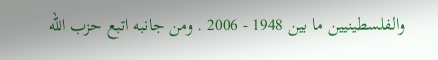والفلسطينيين ما بين 1948 - 2006 . ومن جانبه اتبع حزب الله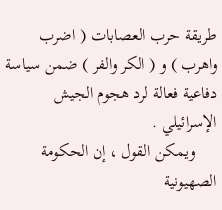طريقة حرب العصابات ( اضرب واهرب ) و ( الكر والفر ) ضمن سياسة دفاعية فعالة لرد هجوم الجيش الإسرائيلي .
     ويمكن القول ، إن الحكومة الصهيونية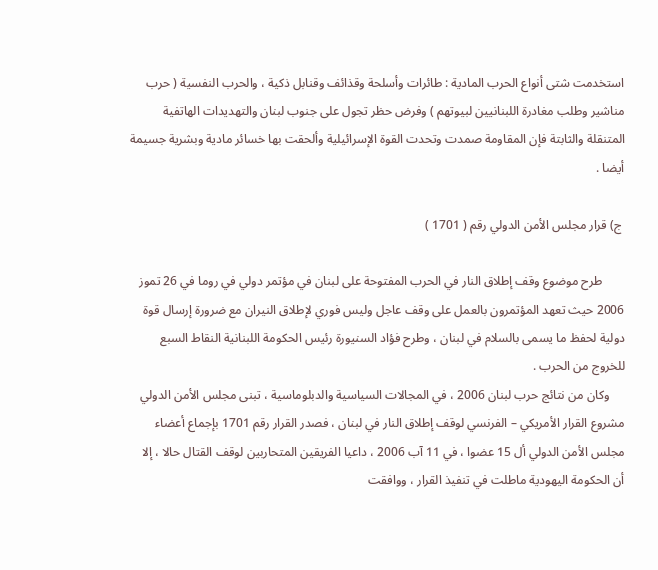استخدمت شتى أنواع الحرب المادية : طائرات وأسلحة وقذائف وقنابل ذكية ، والحرب النفسية ( حرب مناشير وطلب مغادرة اللبنانيين لبيوتهم ) وفرض حظر تجول على جنوب لبنان والتهديدات الهاتفية المتنقلة والثابتة فإن المقاومة صمدت وتحدت القوة الإسرائيلية وألحقت بها خسائر مادية وبشرية جسيمة أيضا .

 ج) قرار مجلس الأمن الدولي رقم ( 1701 )

       طرح موضوع وقف إطلاق النار في الحرب المفتوحة على لبنان في مؤتمر دولي في روما في 26 تموز 2006 حيث تعهد المؤتمرون بالعمل على وقف عاجل وليس فوري لإطلاق النيران مع ضرورة إرسال قوة دولية لحفظ ما يسمى بالسلام في لبنان ، وطرح فؤاد السنيورة رئيس الحكومة اللبنانية النقاط السبع للخروج من الحرب .
     وكان من نتائج حرب لبنان 2006 ، في المجالات السياسية والدبلوماسية ، تبنى مجلس الأمن الدولي مشروع القرار الأمريكي – الفرنسي لوقف إطلاق النار في لبنان ، فصدر القرار رقم 1701 بإجماع أعضاء مجلس الأمن الدولي أل 15 عضوا ، في 11 آب 2006 ، داعيا الفريقين المتحاربين لوقف القتال حالا ، إلا أن الحكومة اليهودية ماطلت في تنفيذ القرار ، ووافقت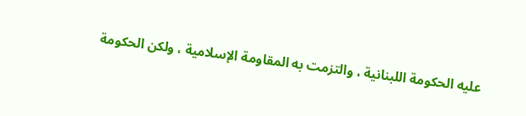عليه الحكومة اللبنانية ، والتزمت به المقاومة الإسلامية ، ولكن الحكومة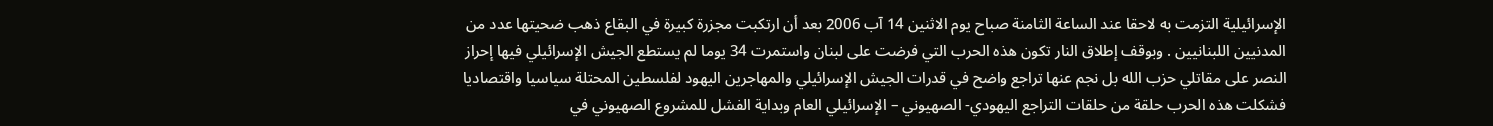الإسرائيلية التزمت به لاحقا عند الساعة الثامنة صباح يوم الاثنين 14 آب 2006 بعد أن ارتكبت مجزرة كبيرة في البقاع ذهب ضحيتها عدد من المدنيين اللبنانيين . وبوقف إطلاق النار تكون هذه الحرب التي فرضت على لبنان واستمرت 34 يوما لم يستطع الجيش الإسرائيلي فيها إحراز النصر على مقاتلي حزب الله بل نجم عنها تراجع واضح في قدرات الجيش الإسرائيلي والمهاجرين اليهود لفلسطين المحتلة سياسيا واقتصاديا فشكلت هذه الحرب حلقة من حلقات التراجع اليهودي- الصهيوني – الإسرائيلي العام وبداية الفشل للمشروع الصهيوني في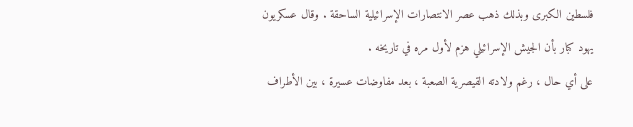فلسطين الكبرى وبذلك ذهب عصر الانتصارات الإسرائيلية الساحقة . وقال عسكريون يهود كبار بأن الجيش الإسرائيلي هزم لأول مره في تاريخه .
على أي حال ، رغم ولادته القيصرية الصعبة ، بعد مفاوضات عسيرة ، بين الأطراف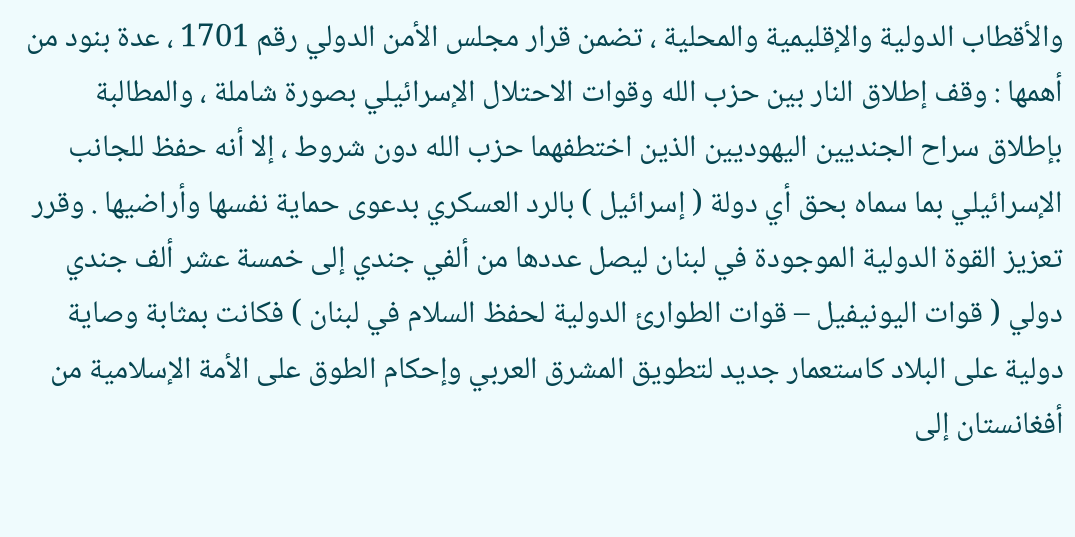والأقطاب الدولية والإقليمية والمحلية ، تضمن قرار مجلس الأمن الدولي رقم 1701 ، عدة بنود من أهمها : وقف إطلاق النار بين حزب الله وقوات الاحتلال الإسرائيلي بصورة شاملة ، والمطالبة بإطلاق سراح الجنديين اليهوديين الذين اختطفهما حزب الله دون شروط ، إلا أنه حفظ للجانب الإسرائيلي بما سماه بحق أي دولة ( إسرائيل ) بالرد العسكري بدعوى حماية نفسها وأراضيها . وقرر تعزيز القوة الدولية الموجودة في لبنان ليصل عددها من ألفي جندي إلى خمسة عشر ألف جندي دولي ( قوات اليونيفيل – قوات الطوارئ الدولية لحفظ السلام في لبنان ) فكانت بمثابة وصاية دولية على البلاد كاستعمار جديد لتطويق المشرق العربي وإحكام الطوق على الأمة الإسلامية من أفغانستان إلى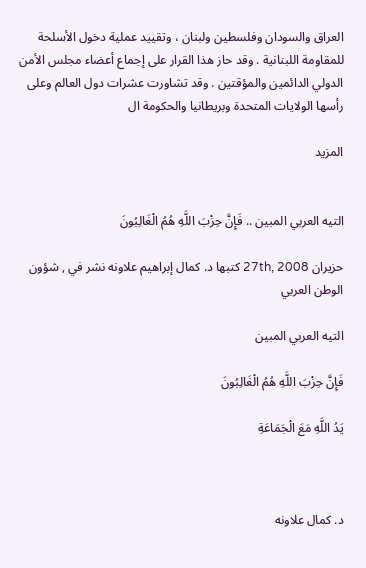العراق والسودان وفلسطين ولبنان ، وتقييد عملية دخول الأسلحة للمقاومة اللبنانية . وقد حاز هذا القرار على إجماع أعضاء مجلس الأمن الدولي الدائمين والمؤقتين . وقد تشاورت عشرات دول العالم وعلى رأسها الولايات المتحدة وبريطانيا والحكومة ال

المزيد


التيه العربي المبين .. فَإِنَّ حِزْبَ اللَّهِ هُمُ الْغَالِبُونَ

حزيران 27th, 2008 كتبها د. كمال إبراهيم علاونه نشر في , شؤون الوطن العربي

التيه العربي المبين

فَإِنَّ حِزْبَ اللَّهِ هُمُ الْغَالِبُونَ

يَدُ اللَّهِ مَعَ الْجَمَاعَةِ



د. كمال علاونه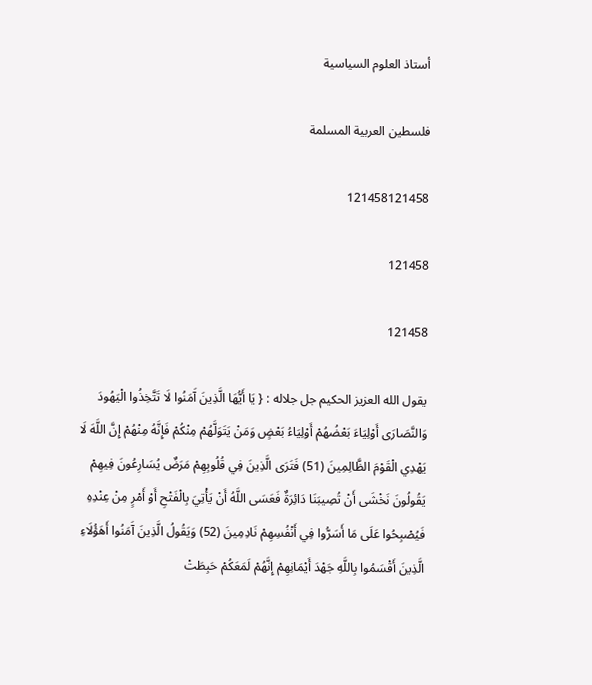أستاذ العلوم السياسية

فلسطين العربية المسلمة

121458121458

121458

121458

يقول الله العزيز الحكيم جل جلاله : { يَا أَيُّهَا الَّذِينَ آَمَنُوا لَا تَتَّخِذُوا الْيَهُودَ وَالنَّصَارَى أَوْلِيَاءَ بَعْضُهُمْ أَوْلِيَاءُ بَعْضٍ وَمَنْ يَتَوَلَّهُمْ مِنْكُمْ فَإِنَّهُ مِنْهُمْ إِنَّ اللَّهَ لَا يَهْدِي الْقَوْمَ الظَّالِمِينَ (51) فَتَرَى الَّذِينَ فِي قُلُوبِهِمْ مَرَضٌ يُسَارِعُونَ فِيهِمْ يَقُولُونَ نَخْشَى أَنْ تُصِيبَنَا دَائِرَةٌ فَعَسَى اللَّهُ أَنْ يَأْتِيَ بِالْفَتْحِ أَوْ أَمْرٍ مِنْ عِنْدِهِ فَيُصْبِحُوا عَلَى مَا أَسَرُّوا فِي أَنْفُسِهِمْ نَادِمِينَ (52) وَيَقُولُ الَّذِينَ آَمَنُوا أَهَؤُلَاءِ الَّذِينَ أَقْسَمُوا بِاللَّهِ جَهْدَ أَيْمَانِهِمْ إِنَّهُمْ لَمَعَكُمْ حَبِطَتْ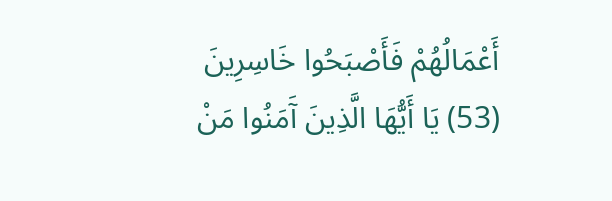أَعْمَالُهُمْ فَأَصْبَحُوا خَاسِرِينَ (53) يَا أَيُّهَا الَّذِينَ آَمَنُوا مَنْ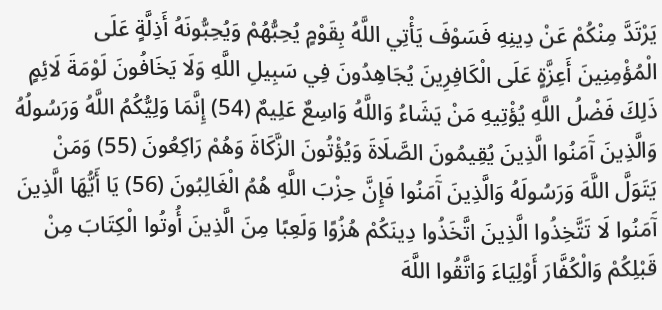يَرْتَدَّ مِنْكُمْ عَنْ دِينِهِ فَسَوْفَ يَأْتِي اللَّهُ بِقَوْمٍ يُحِبُّهُمْ وَيُحِبُّونَهُ أَذِلَّةٍ عَلَى الْمُؤْمِنِينَ أَعِزَّةٍ عَلَى الْكَافِرِينَ يُجَاهِدُونَ فِي سَبِيلِ اللَّهِ وَلَا يَخَافُونَ لَوْمَةَ لَائِمٍ ذَلِكَ فَضْلُ اللَّهِ يُؤْتِيهِ مَنْ يَشَاءُ وَاللَّهُ وَاسِعٌ عَلِيمٌ (54) إِنَّمَا وَلِيُّكُمُ اللَّهُ وَرَسُولُهُ وَالَّذِينَ آَمَنُوا الَّذِينَ يُقِيمُونَ الصَّلَاةَ وَيُؤْتُونَ الزَّكَاةَ وَهُمْ رَاكِعُونَ (55) وَمَنْ يَتَوَلَّ اللَّهَ وَرَسُولَهُ وَالَّذِينَ آَمَنُوا فَإِنَّ حِزْبَ اللَّهِ هُمُ الْغَالِبُونَ (56) يَا أَيُّهَا الَّذِينَ آَمَنُوا لَا تَتَّخِذُوا الَّذِينَ اتَّخَذُوا دِينَكُمْ هُزُوًا وَلَعِبًا مِنَ الَّذِينَ أُوتُوا الْكِتَابَ مِنْ قَبْلِكُمْ وَالْكُفَّارَ أَوْلِيَاءَ وَاتَّقُوا اللَّهَ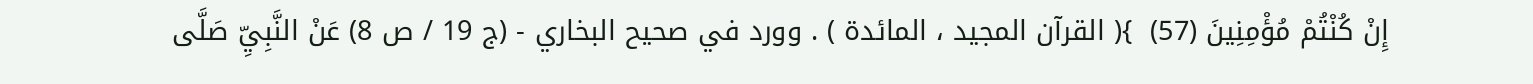إِنْ كُنْتُمْ مُؤْمِنِينَ (57)  }( القرآن المجيد ، المائدة ) . وورد في صحيح البخاري - (ج 19 / ص 8) عَنْ النَّبِيِّ صَلَّى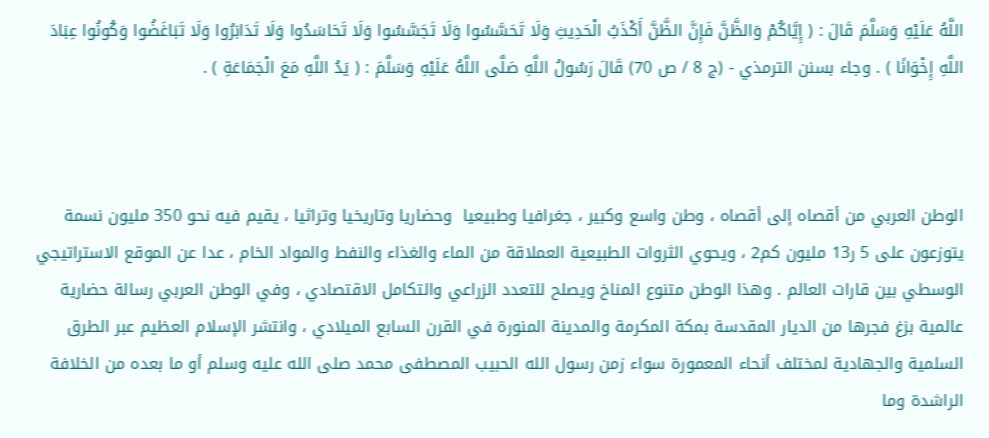اللَّهُ عَلَيْهِ وَسَلَّمَ قَالَ : ( إِيَّاكُمْ وَالظَّنَّ فَإِنَّ الظَّنَّ أَكْذَبُ الْحَدِيثِ وَلَا تَحَسَّسُوا وَلَا تَجَسَّسُوا وَلَا تَحَاسَدُوا وَلَا تَدَابَرُوا وَلَا تَبَاغَضُوا وَكُونُوا عِبَادَ اللَّهِ إِخْوَانًا ) . وجاء بسنن الترمذي - (ج 8 / ص 70) قَالَ رَسُولُ اللَّهِ صَلَّى اللَّهُ عَلَيْهِ وَسَلَّمَ : ( يَدُ اللَّهِ مَعَ الْجَمَاعَةِ ) .



الوطن العربي من أقصاه إلى أقصاه ، وطن واسع وكبير ، جغرافيا وطبيعيا  وحضاريا وتاريخيا وتراثيا ، يقيم فيه نحو 350 مليون نسمة يتوزعون على 5 ر13 مليون كم2 ، ويحوي الثروات الطبيعية العملاقة من الماء والغذاء والنفط والمواد الخام ، عدا عن الموقع الاستراتيجي الوسطي بين قارات العالم . وهذا الوطن متنوع المناخ ويصلح للتعدد الزراعي والتكامل الاقتصادي ، وفي الوطن العربي رسالة حضارية عالمية بزغ فجرها من الديار المقدسة بمكة المكرمة والمدينة المنورة في القرن السابع الميلادي ، وانتشر الإسلام العظيم عبر الطرق السلمية والجهادية لمختلف أنحاء المعمورة سواء زمن رسول الله الحبيب المصطفى محمد صلى الله عليه وسلم أو ما بعده من الخلافة الراشدة وما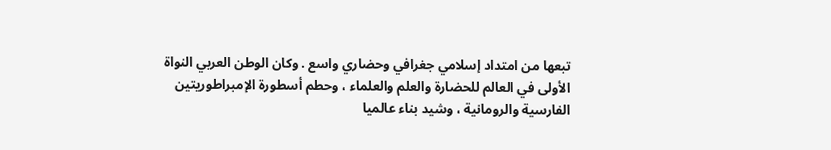تبعها من امتداد إسلامي جغرافي وحضاري واسع . وكان الوطن العربي النواة الأولى في العالم للحضارة والعلم والعلماء ، وحطم أسطورة الإمبراطوريتين الفارسية والرومانية ، وشيد بناء عالميا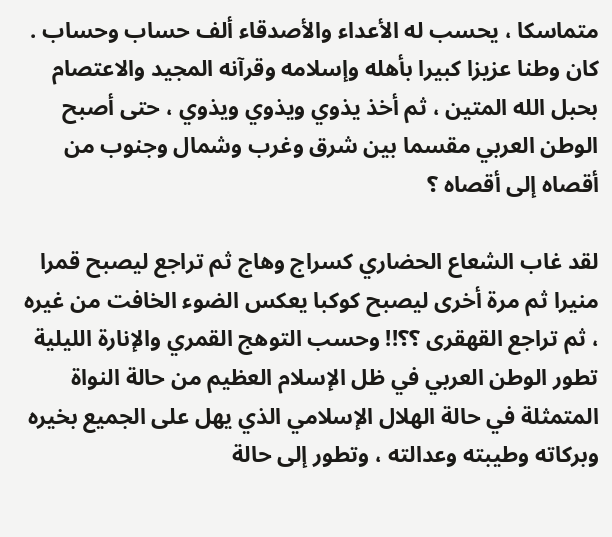متماسكا ، يحسب له الأعداء والأصدقاء ألف حساب وحساب . كان وطنا عزيزا كبيرا بأهله وإسلامه وقرآنه المجيد والاعتصام بحبل الله المتين ، ثم أخذ يذوي ويذوي ويذوي ، حتى أصبح الوطن العربي مقسما بين شرق وغرب وشمال وجنوب من أقصاه إلى أقصاه ؟

لقد غاب الشعاع الحضاري كسراج وهاج ثم تراجع ليصبح قمرا منيرا ثم مرة أخرى ليصبح كوكبا يعكس الضوء الخافت من غيره ، ثم تراجع القهقرى ؟؟!! وحسب التوهج القمري والإنارة الليلية تطور الوطن العربي في ظل الإسلام العظيم من حالة النواة المتمثلة في حالة الهلال الإسلامي الذي يهل على الجميع بخيره وبركاته وطيبته وعدالته ، وتطور إلى حالة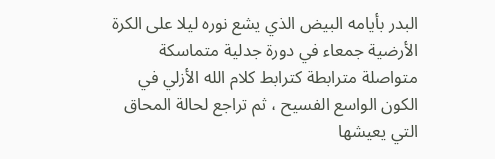البدر بأيامه البيض الذي يشع نوره ليلا على الكرة الأرضية جمعاء في دورة جدلية متماسكة متواصلة مترابطة كترابط كلام الله الأزلي في الكون الواسع الفسيح ، ثم تراجع لحالة المحاق التي يعيشها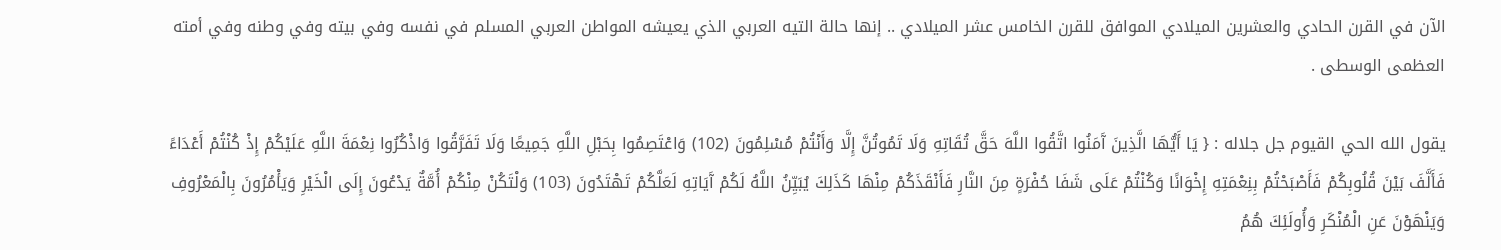الآن في القرن الحادي والعشرين الميلادي الموافق للقرن الخامس عشر الميلادي .. إنها حالة التيه العربي الذي يعيشه المواطن العربي المسلم في نفسه وفي بيته وفي وطنه وفي أمته العظمى الوسطى .

يقول الله الحي القيوم جل جلاله : { يَا أَيُّهَا الَّذِينَ آَمَنُوا اتَّقُوا اللَّهَ حَقَّ تُقَاتِهِ وَلَا تَمُوتُنَّ إِلَّا وَأَنْتُمْ مُسْلِمُونَ (102) وَاعْتَصِمُوا بِحَبْلِ اللَّهِ جَمِيعًا وَلَا تَفَرَّقُوا وَاذْكُرُوا نِعْمَةَ اللَّهِ عَلَيْكُمْ إِذْ كُنْتُمْ أَعْدَاءً فَأَلَّفَ بَيْنَ قُلُوبِكُمْ فَأَصْبَحْتُمْ بِنِعْمَتِهِ إِخْوَانًا وَكُنْتُمْ عَلَى شَفَا حُفْرَةٍ مِنَ النَّارِ فَأَنْقَذَكُمْ مِنْهَا كَذَلِكَ يُبَيِّنُ اللَّهُ لَكُمْ آَيَاتِهِ لَعَلَّكُمْ تَهْتَدُونَ (103) وَلْتَكُنْ مِنْكُمْ أُمَّةٌ يَدْعُونَ إِلَى الْخَيْرِ وَيَأْمُرُونَ بِالْمَعْرُوفِ وَيَنْهَوْنَ عَنِ الْمُنْكَرِ وَأُولَئِكَ هُمُ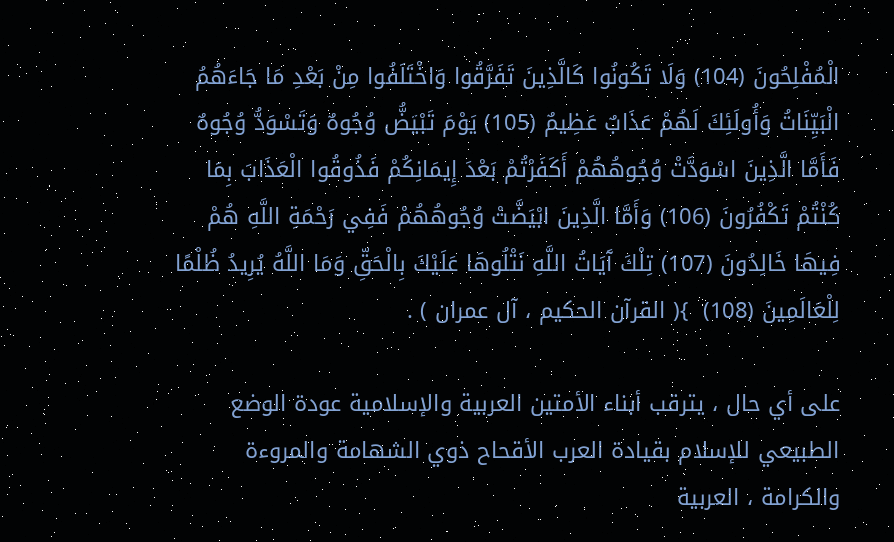الْمُفْلِحُونَ (104) وَلَا تَكُونُوا كَالَّذِينَ تَفَرَّقُوا وَاخْتَلَفُوا مِنْ بَعْدِ مَا جَاءَهُمُ الْبَيِّنَاتُ وَأُولَئِكَ لَهُمْ عَذَابٌ عَظِيمٌ (105) يَوْمَ تَبْيَضُّ وُجُوهٌ وَتَسْوَدُّ وُجُوهٌ فَأَمَّا الَّذِينَ اسْوَدَّتْ وُجُوهُهُمْ أَكَفَرْتُمْ بَعْدَ إِيمَانِكُمْ فَذُوقُوا الْعَذَابَ بِمَا كُنْتُمْ تَكْفُرُونَ (106) وَأَمَّا الَّذِينَ ابْيَضَّتْ وُجُوهُهُمْ فَفِي رَحْمَةِ اللَّهِ هُمْ فِيهَا خَالِدُونَ (107) تِلْكَ آَيَاتُ اللَّهِ نَتْلُوهَا عَلَيْكَ بِالْحَقِّ وَمَا اللَّهُ يُرِيدُ ظُلْمًا لِلْعَالَمِينَ (108)  }( القرآن الحكيم ، آل عمران ) .

على أي حال ، يترقب أبناء الأمتين العربية والإسلامية عودة الوضع الطبيعي للإسلام بقيادة العرب الأقحاح ذوي الشهامة والمروءة والكرامة ، العربية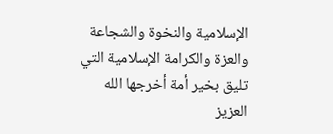الإسلامية والنخوة والشجاعة والعزة والكرامة الإسلامية التي تليق بخير أمة أخرجها الله العزيز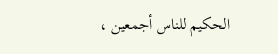الحكيم للناس أجمعين ،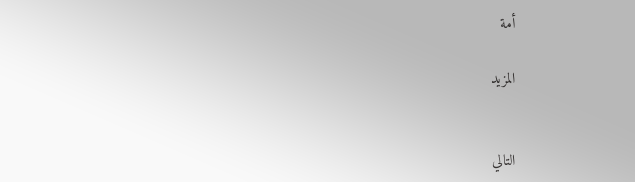أمة

المزيد


التالي